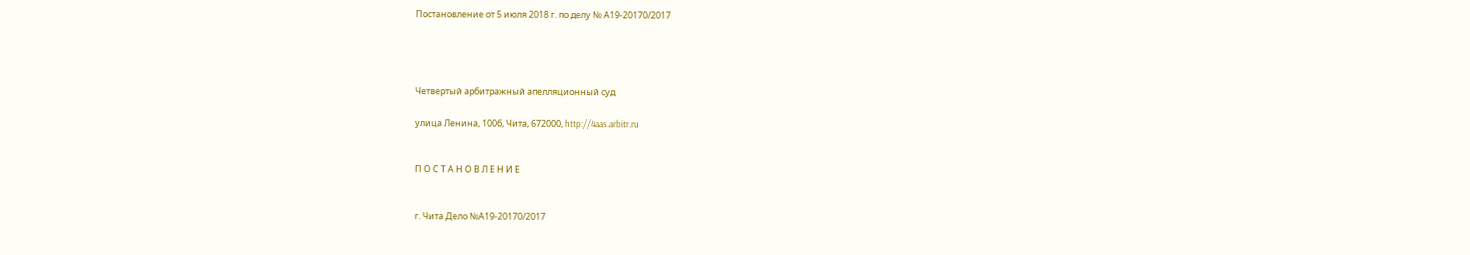Постановление от 5 июля 2018 г. по делу № А19-20170/2017




Четвертый арбитражный апелляционный суд

улица Ленина, 100б, Чита, 672000, http://4aas.arbitr.ru


П О С Т А Н О В Л Е Н И Е


г. Чита Дело №А19-20170/2017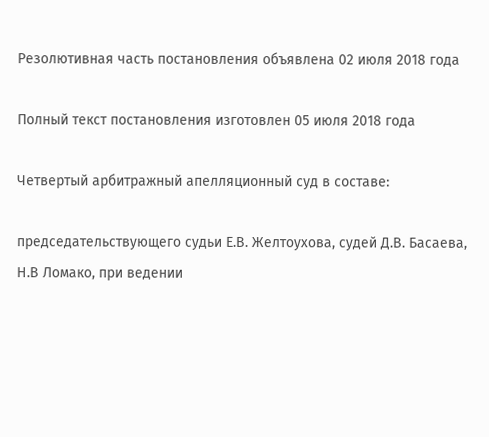Резолютивная часть постановления объявлена 02 июля 2018 года

Полный текст постановления изготовлен 05 июля 2018 года

Четвертый арбитражный апелляционный суд в составе:

председательствующего судьи Е.В. Желтоухова, судей Д.В. Басаева, Н.В Ломако, при ведении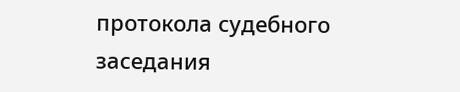протокола судебного заседания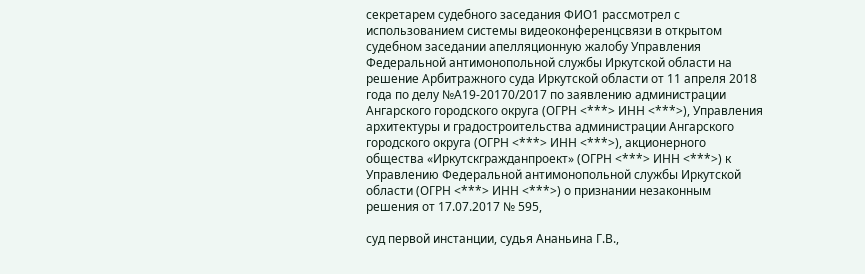секретарем судебного заседания ФИО1 рассмотрел с использованием системы видеоконференцсвязи в открытом судебном заседании апелляционную жалобу Управления Федеральной антимонопольной службы Иркутской области на решение Арбитражного суда Иркутской области от 11 апреля 2018 года по делу №А19-20170/2017 по заявлению администрации Ангарского городского округа (ОГРН <***> ИНН <***>), Управления архитектуры и градостроительства администрации Ангарского городского округа (ОГРН <***> ИНН <***>), акционерного общества «Иркутскгражданпроект» (ОГРН <***> ИНН <***>) к Управлению Федеральной антимонопольной службы Иркутской области (ОГРН <***> ИНН <***>) о признании незаконным решения от 17.07.2017 № 595,

суд первой инстанции, судья Ананьина Г.В.,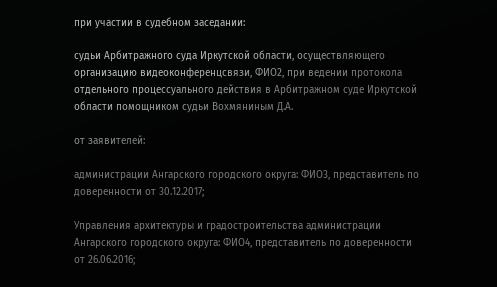при участии в судебном заседании:

судьи Арбитражного суда Иркутской области, осуществляющего организацию видеоконференцсвязи, ФИО2, при ведении протокола отдельного процессуального действия в Арбитражном суде Иркутской области помощником судьи Вохмяниным Д.А.

от заявителей:

администрации Ангарского городского округа: ФИО3, представитель по доверенности от 30.12.2017;

Управления архитектуры и градостроительства администрации Ангарского городского округа: ФИО4, представитель по доверенности от 26.06.2016;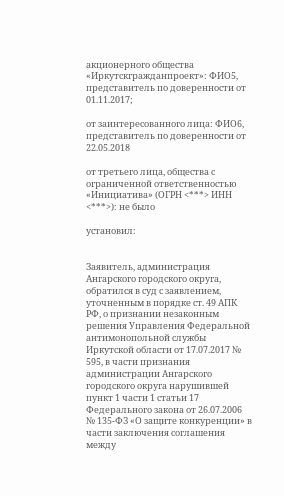акционерного общества «Иркутскгражданпроект»: ФИО5, представитель по доверенности от 01.11.2017;

от заинтересованного лица: ФИО6, представитель по доверенности от 22.05.2018

от третьего лица, общества с ограниченной ответственностью «Инициатива» (ОГРН <***> ИНН <***>): не было

установил:


Заявитель, администрация Ангарского городского округа, обратился в суд с заявлением, уточненным в порядке ст. 49 АПК РФ, о признании незаконным решения Управления Федеральной антимонопольной службы Иркутской области от 17.07.2017 № 595, в части признания администрации Ангарского городского округа нарушившей пункт 1 части 1 статьи 17 Федерального закона от 26.07.2006 № 135-ФЗ «О защите конкуренции» в части заключения соглашения между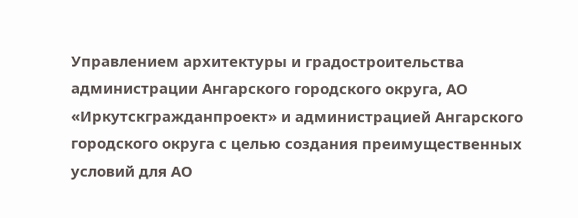Управлением архитектуры и градостроительства администрации Ангарского городского округа, АО «Иркутскгражданпроект» и администрацией Ангарского городского округа с целью создания преимущественных условий для АО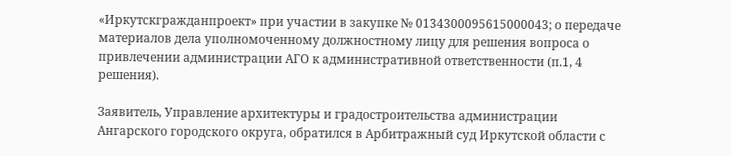«Иркутскгражданпроект» при участии в закупке № 0134300095615000043; о передаче материалов дела уполномоченному должностному лицу для решения вопроса о привлечении администрации АГО к административной ответственности (п.1, 4 решения).

Заявитель, Управление архитектуры и градостроительства администрации Ангарского городского округа, обратился в Арбитражный суд Иркутской области с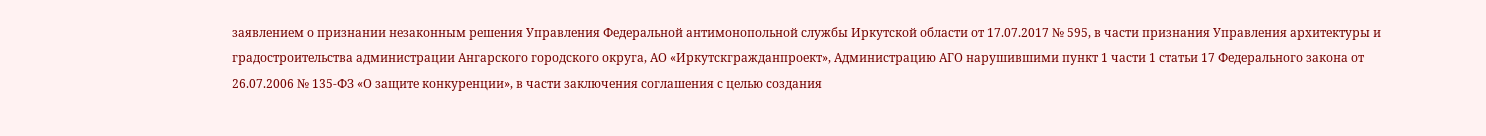заявлением о признании незаконным решения Управления Федеральной антимонопольной службы Иркутской области от 17.07.2017 № 595, в части признания Управления архитектуры и градостроительства администрации Ангарского городского округа, АО «Иркутскгражданпроект», Администрацию АГО нарушившими пункт 1 части 1 статьи 17 Федерального закона от 26.07.2006 № 135-ФЗ «О защите конкуренции», в части заключения соглашения с целью создания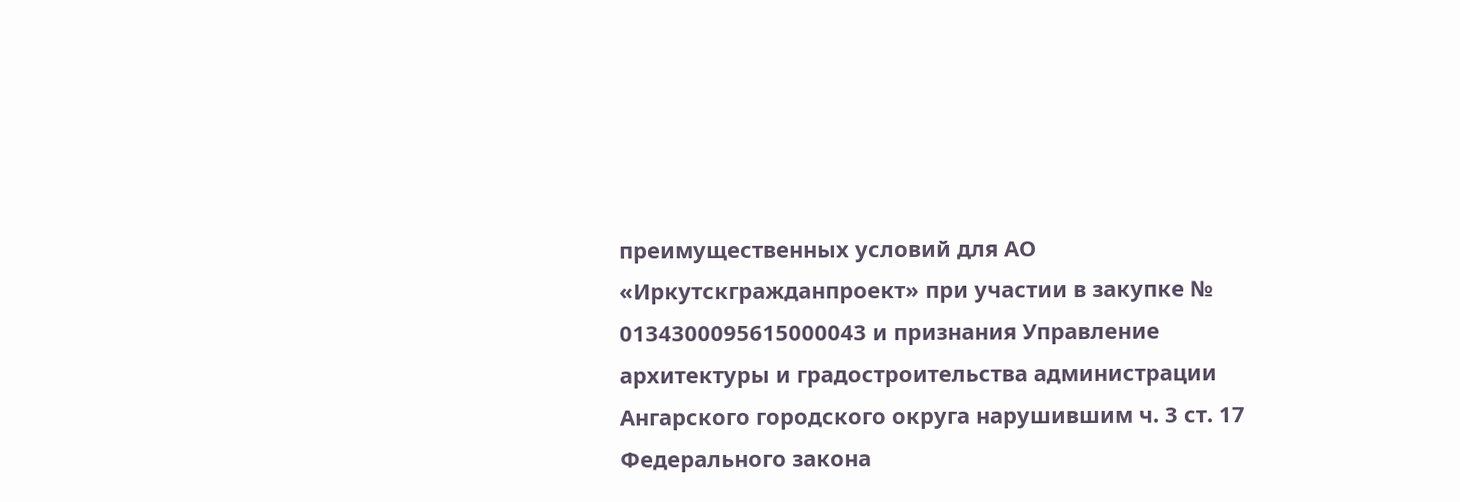преимущественных условий для АО «Иркутскгражданпроект» при участии в закупке № 0134300095615000043 и признания Управление архитектуры и градостроительства администрации Ангарского городского округа нарушившим ч. 3 ст. 17 Федерального закона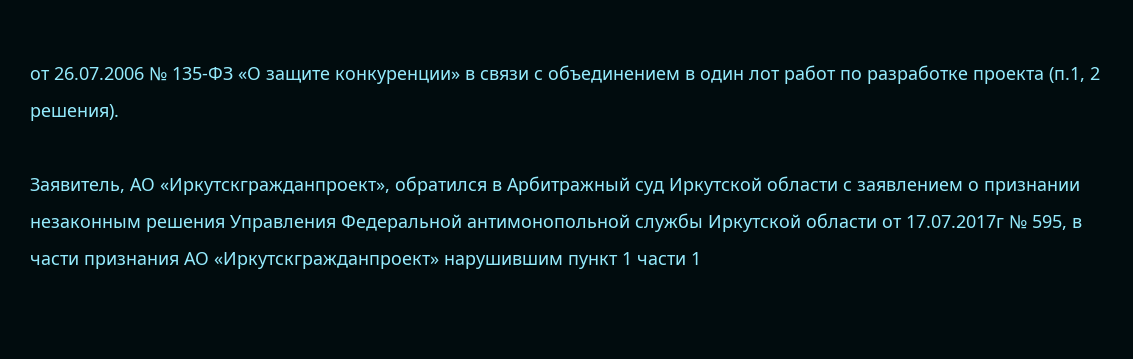от 26.07.2006 № 135-ФЗ «О защите конкуренции» в связи с объединением в один лот работ по разработке проекта (п.1, 2 решения).

Заявитель, АО «Иркутскгражданпроект», обратился в Арбитражный суд Иркутской области с заявлением о признании незаконным решения Управления Федеральной антимонопольной службы Иркутской области от 17.07.2017г № 595, в части признания АО «Иркутскгражданпроект» нарушившим пункт 1 части 1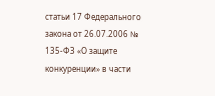статьи 17 Федерального закона от 26.07.2006 № 135-ФЗ «О защите конкуренции» в части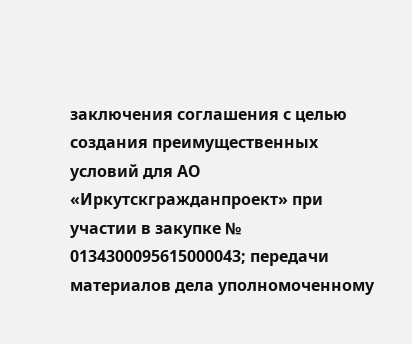заключения соглашения с целью создания преимущественных условий для АО «Иркутскгражданпроект» при участии в закупке № 0134300095615000043; передачи материалов дела уполномоченному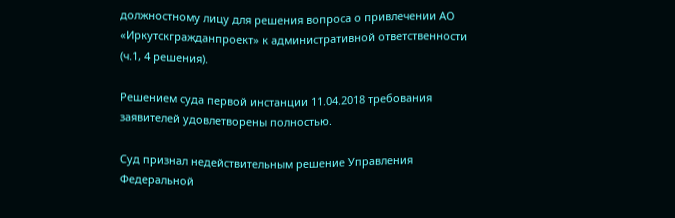должностному лицу для решения вопроса о привлечении АО «Иркутскгражданпроект» к административной ответственности (ч.1, 4 решения).

Решением суда первой инстанции 11.04.2018 требования заявителей удовлетворены полностью.

Суд признал недействительным решение Управления Федеральной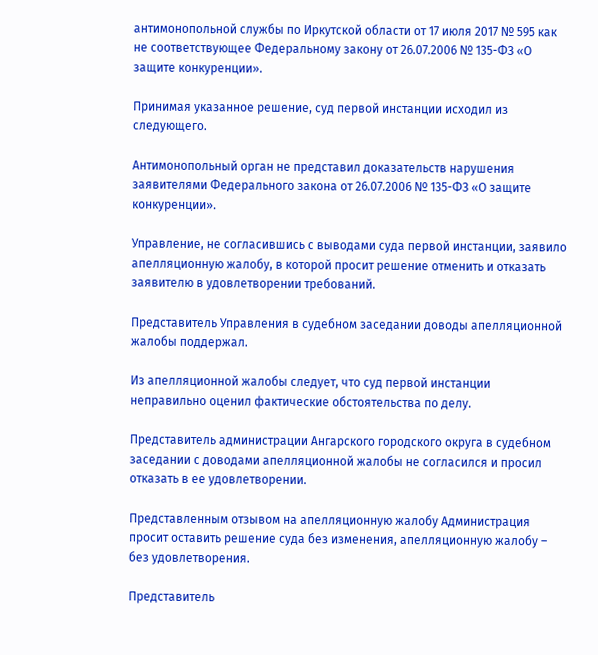антимонопольной службы по Иркутской области от 17 июля 2017 № 595 как не соответствующее Федеральному закону от 26.07.2006 № 135-ФЗ «О защите конкуренции».

Принимая указанное решение, суд первой инстанции исходил из следующего.

Антимонопольный орган не представил доказательств нарушения заявителями Федерального закона от 26.07.2006 № 135-ФЗ «О защите конкуренции».

Управление, не согласившись с выводами суда первой инстанции, заявило апелляционную жалобу, в которой просит решение отменить и отказать заявителю в удовлетворении требований.

Представитель Управления в судебном заседании доводы апелляционной жалобы поддержал.

Из апелляционной жалобы следует, что суд первой инстанции неправильно оценил фактические обстоятельства по делу.

Представитель администрации Ангарского городского округа в судебном заседании с доводами апелляционной жалобы не согласился и просил отказать в ее удовлетворении.

Представленным отзывом на апелляционную жалобу Администрация просит оставить решение суда без изменения, апелляционную жалобу – без удовлетворения.

Представитель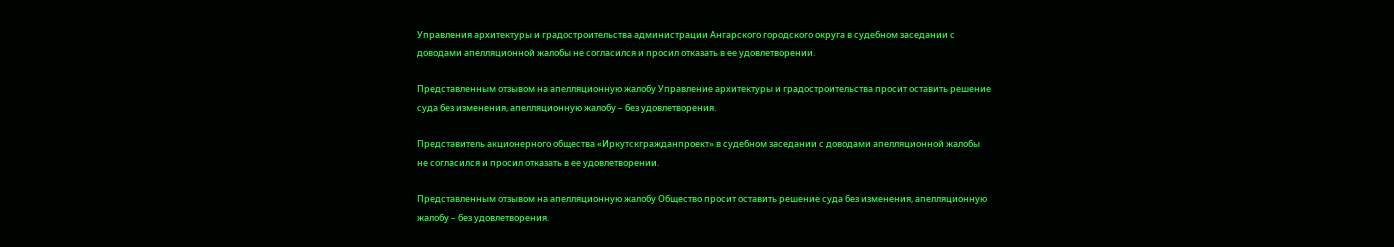Управления архитектуры и градостроительства администрации Ангарского городского округа в судебном заседании с доводами апелляционной жалобы не согласился и просил отказать в ее удовлетворении.

Представленным отзывом на апелляционную жалобу Управление архитектуры и градостроительства просит оставить решение суда без изменения, апелляционную жалобу – без удовлетворения.

Представитель акционерного общества «Иркутскгражданпроект» в судебном заседании с доводами апелляционной жалобы не согласился и просил отказать в ее удовлетворении.

Представленным отзывом на апелляционную жалобу Общество просит оставить решение суда без изменения, апелляционную жалобу – без удовлетворения.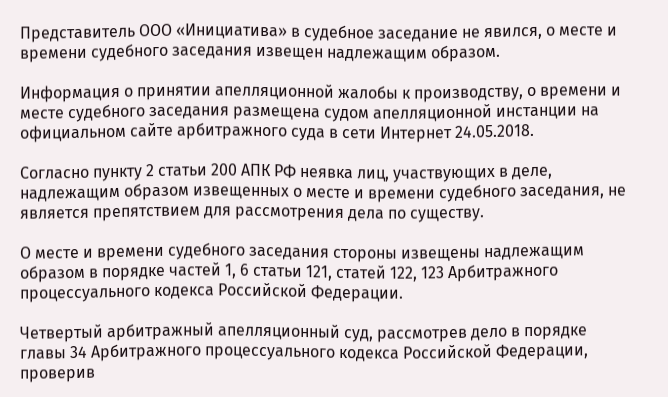Представитель ООО «Инициатива» в судебное заседание не явился, о месте и времени судебного заседания извещен надлежащим образом.

Информация о принятии апелляционной жалобы к производству, о времени и месте судебного заседания размещена судом апелляционной инстанции на официальном сайте арбитражного суда в сети Интернет 24.05.2018.

Согласно пункту 2 статьи 200 АПК РФ неявка лиц, участвующих в деле, надлежащим образом извещенных о месте и времени судебного заседания, не является препятствием для рассмотрения дела по существу.

О месте и времени судебного заседания стороны извещены надлежащим образом в порядке частей 1, 6 статьи 121, статей 122, 123 Арбитражного процессуального кодекса Российской Федерации.

Четвертый арбитражный апелляционный суд, рассмотрев дело в порядке главы 34 Арбитражного процессуального кодекса Российской Федерации, проверив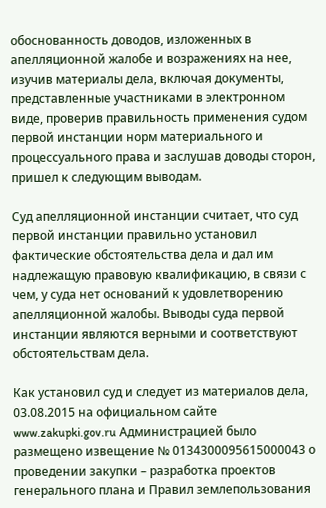обоснованность доводов, изложенных в апелляционной жалобе и возражениях на нее, изучив материалы дела, включая документы, представленные участниками в электронном виде, проверив правильность применения судом первой инстанции норм материального и процессуального права и заслушав доводы сторон, пришел к следующим выводам.

Суд апелляционной инстанции считает, что суд первой инстанции правильно установил фактические обстоятельства дела и дал им надлежащую правовую квалификацию, в связи с чем, у суда нет оснований к удовлетворению апелляционной жалобы. Выводы суда первой инстанции являются верными и соответствуют обстоятельствам дела.

Как установил суд и следует из материалов дела, 03.08.2015 на официальном сайте www.zakupki.gov.ru Администрацией было размещено извещение № 0134300095615000043 о проведении закупки – разработка проектов генерального плана и Правил землепользования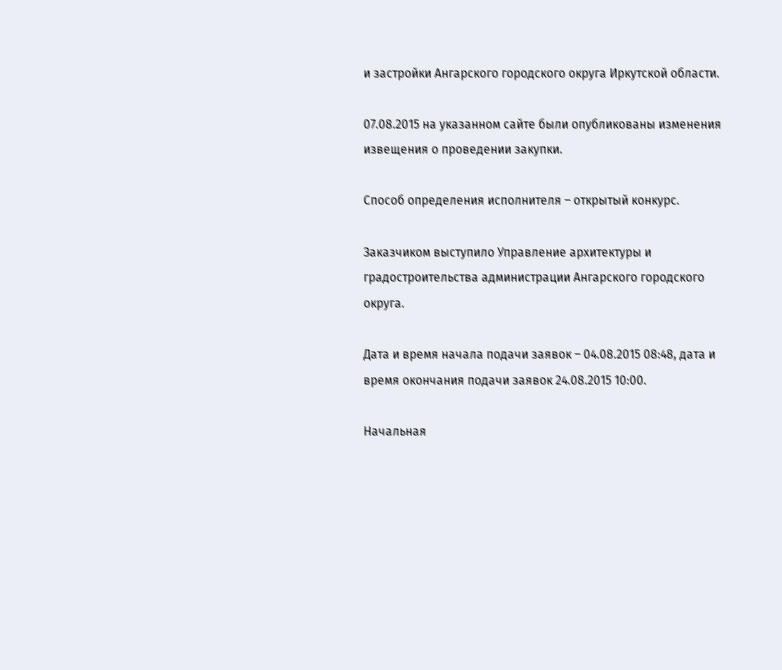и застройки Ангарского городского округа Иркутской области.

07.08.2015 на указанном сайте были опубликованы изменения извещения о проведении закупки.

Способ определения исполнителя – открытый конкурс.

Заказчиком выступило Управление архитектуры и градостроительства администрации Ангарского городского округа.

Дата и время начала подачи заявок – 04.08.2015 08:48, дата и время окончания подачи заявок 24.08.2015 10:00.

Начальная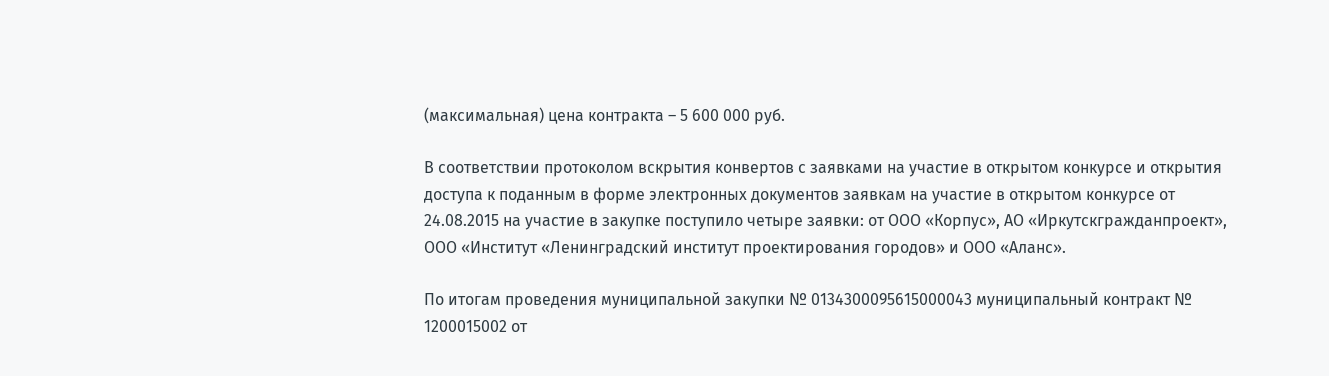(максимальная) цена контракта – 5 600 000 руб.

В соответствии протоколом вскрытия конвертов с заявками на участие в открытом конкурсе и открытия доступа к поданным в форме электронных документов заявкам на участие в открытом конкурсе от 24.08.2015 на участие в закупке поступило четыре заявки: от ООО «Корпус», АО «Иркутскгражданпроект», ООО «Институт «Ленинградский институт проектирования городов» и ООО «Аланс».

По итогам проведения муниципальной закупки № 0134300095615000043 муниципальный контракт № 1200015002 от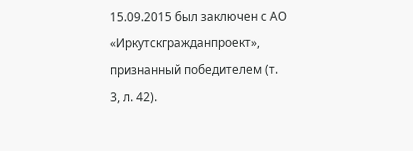15.09.2015 был заключен с АО «Иркутскгражданпроект», признанный победителем (т. 3, л. 42).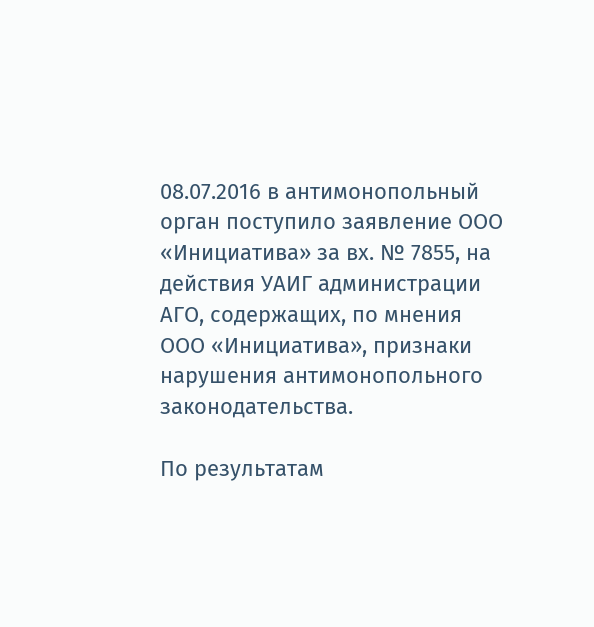08.07.2016 в антимонопольный орган поступило заявление ООО «Инициатива» за вх. № 7855, на действия УАИГ администрации АГО, содержащих, по мнения ООО «Инициатива», признаки нарушения антимонопольного законодательства.

По результатам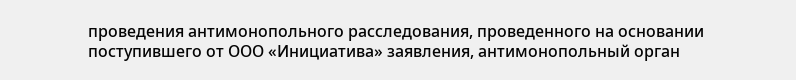проведения антимонопольного расследования, проведенного на основании поступившего от ООО «Инициатива» заявления, антимонопольный орган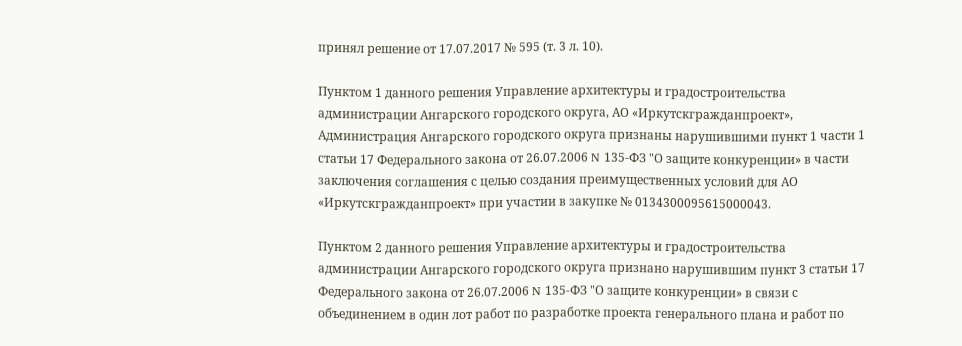принял решение от 17.07.2017 № 595 (т. 3 л. 10).

Пунктом 1 данного решения Управление архитектуры и градостроительства администрации Ангарского городского округа, АО «Иркутскгражданпроект», Администрация Ангарского городского округа признаны нарушившими пункт 1 части 1 статьи 17 Федерального закона от 26.07.2006 N 135-ФЗ "О защите конкуренции» в части заключения соглашения с целью создания преимущественных условий для АО «Иркутскгражданпроект» при участии в закупке № 0134300095615000043.

Пунктом 2 данного решения Управление архитектуры и градостроительства администрации Ангарского городского округа признано нарушившим пункт 3 статьи 17 Федерального закона от 26.07.2006 N 135-ФЗ "О защите конкуренции» в связи с объединением в один лот работ по разработке проекта генерального плана и работ по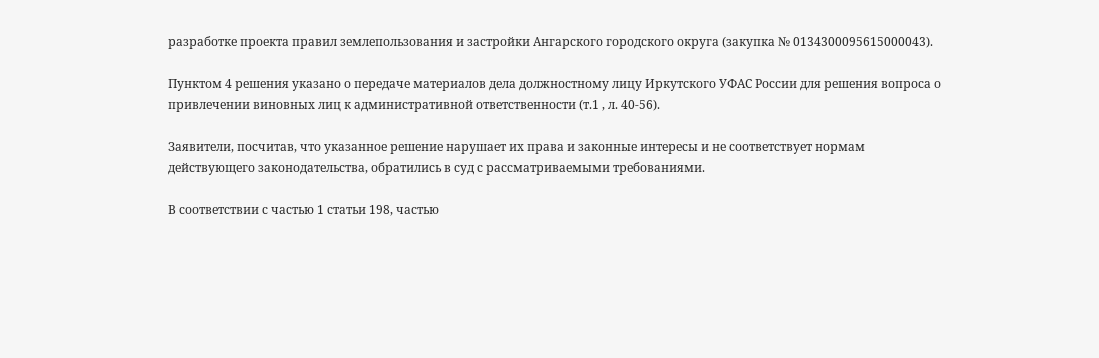разработке проекта правил землепользования и застройки Ангарского городского округа (закупка № 0134300095615000043).

Пунктом 4 решения указано о передаче материалов дела должностному лицу Иркутского УФАС России для решения вопроса о привлечении виновных лиц к административной ответственности (т.1 , л. 40-56).

Заявители, посчитав, что указанное решение нарушает их права и законные интересы и не соответствует нормам действующего законодательства, обратились в суд с рассматриваемыми требованиями.

В соответствии с частью 1 статьи 198, частью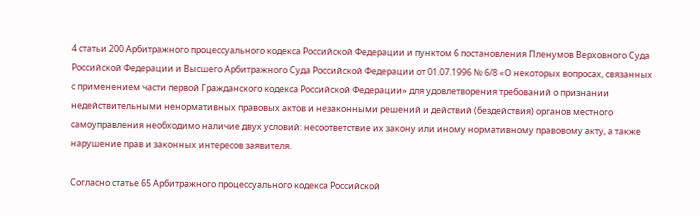4 статьи 200 Арбитражного процессуального кодекса Российской Федерации и пунктом 6 постановления Пленумов Верховного Суда Российской Федерации и Высшего Арбитражного Суда Российской Федерации от 01.07.1996 № 6/8 «О некоторых вопросах, связанных с применением части первой Гражданского кодекса Российской Федерации» для удовлетворения требований о признании недействительными ненормативных правовых актов и незаконными решений и действий (бездействия) органов местного самоуправления необходимо наличие двух условий: несоответствие их закону или иному нормативному правовому акту, а также нарушение прав и законных интересов заявителя.

Согласно статье 65 Арбитражного процессуального кодекса Российской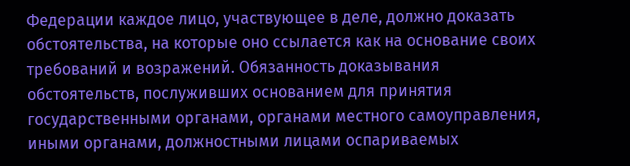Федерации каждое лицо, участвующее в деле, должно доказать обстоятельства, на которые оно ссылается как на основание своих требований и возражений. Обязанность доказывания обстоятельств, послуживших основанием для принятия государственными органами, органами местного самоуправления, иными органами, должностными лицами оспариваемых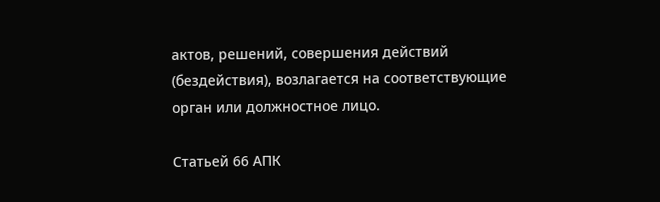актов, решений, совершения действий (бездействия), возлагается на соответствующие орган или должностное лицо.

Статьей 66 АПК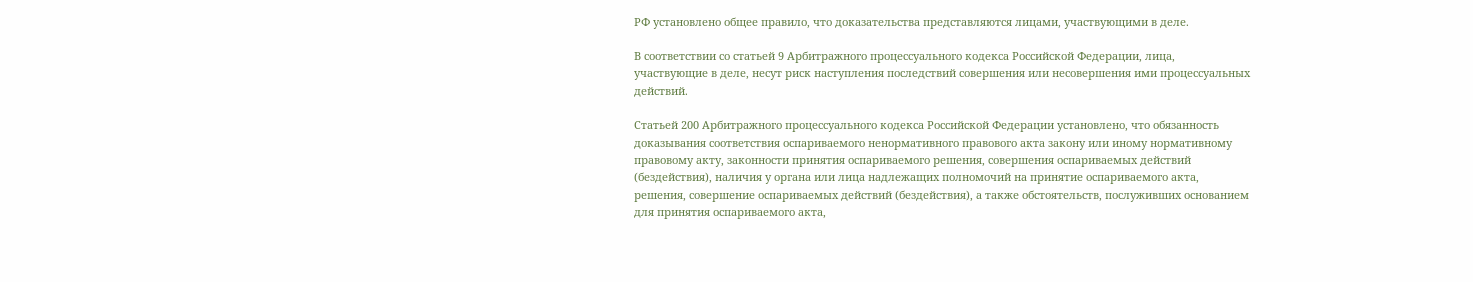РФ установлено общее правило, что доказательства представляются лицами, участвующими в деле.

В соответствии со статьей 9 Арбитражного процессуального кодекса Российской Федерации, лица, участвующие в деле, несут риск наступления последствий совершения или несовершения ими процессуальных действий.

Статьей 200 Арбитражного процессуального кодекса Российской Федерации установлено, что обязанность доказывания соответствия оспариваемого ненормативного правового акта закону или иному нормативному правовому акту, законности принятия оспариваемого решения, совершения оспариваемых действий (бездействия), наличия у органа или лица надлежащих полномочий на принятие оспариваемого акта, решения, совершение оспариваемых действий (бездействия), а также обстоятельств, послуживших основанием для принятия оспариваемого акта,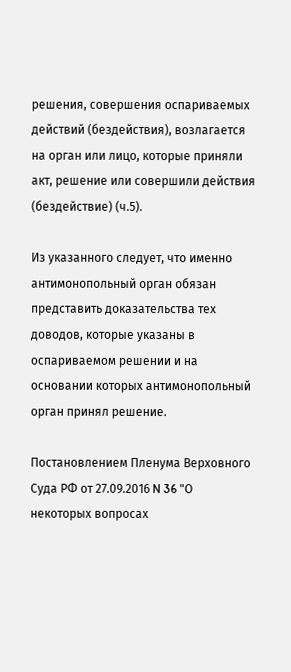решения, совершения оспариваемых действий (бездействия), возлагается на орган или лицо, которые приняли акт, решение или совершили действия (бездействие) (ч.5).

Из указанного следует, что именно антимонопольный орган обязан представить доказательства тех доводов, которые указаны в оспариваемом решении и на основании которых антимонопольный орган принял решение.

Постановлением Пленума Верховного Суда РФ от 27.09.2016 N 36 "О некоторых вопросах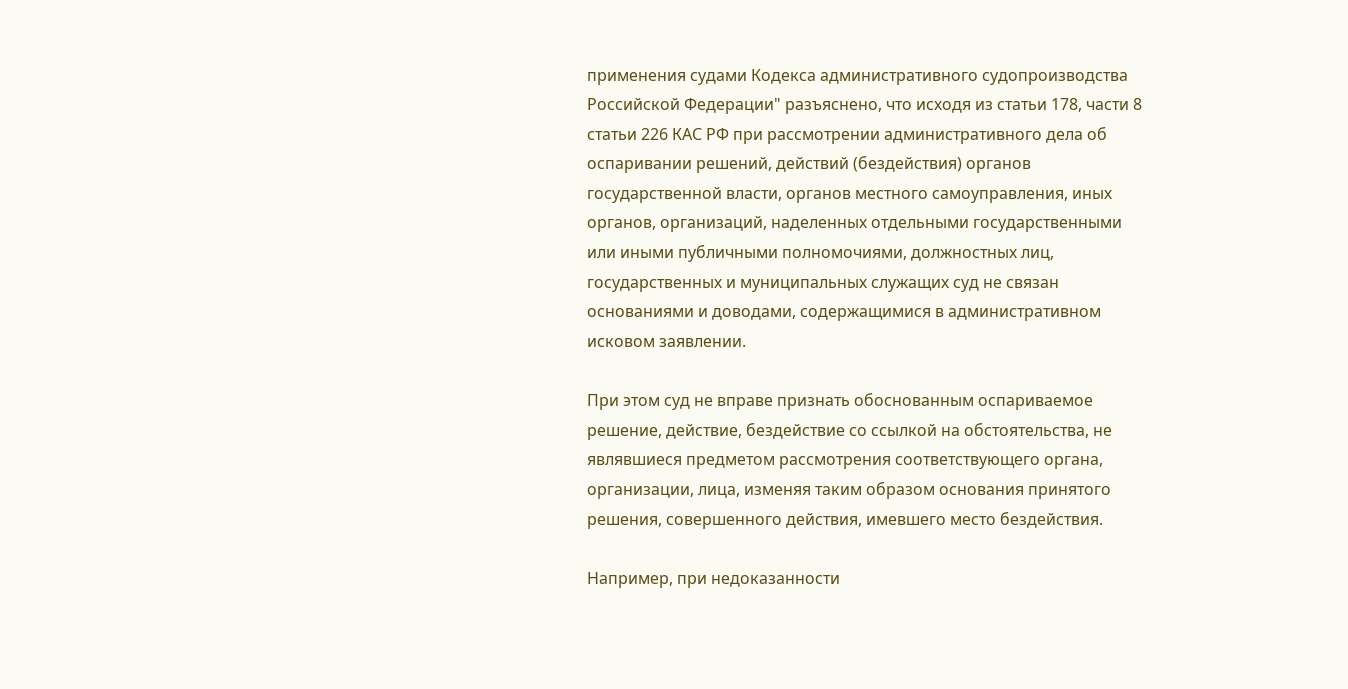применения судами Кодекса административного судопроизводства Российской Федерации" разъяснено, что исходя из статьи 178, части 8 статьи 226 КАС РФ при рассмотрении административного дела об оспаривании решений, действий (бездействия) органов государственной власти, органов местного самоуправления, иных органов, организаций, наделенных отдельными государственными или иными публичными полномочиями, должностных лиц, государственных и муниципальных служащих суд не связан основаниями и доводами, содержащимися в административном исковом заявлении.

При этом суд не вправе признать обоснованным оспариваемое решение, действие, бездействие со ссылкой на обстоятельства, не являвшиеся предметом рассмотрения соответствующего органа, организации, лица, изменяя таким образом основания принятого решения, совершенного действия, имевшего место бездействия.

Например, при недоказанности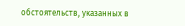обстоятельств, указанных в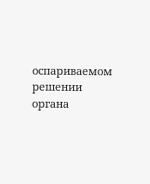оспариваемом решении органа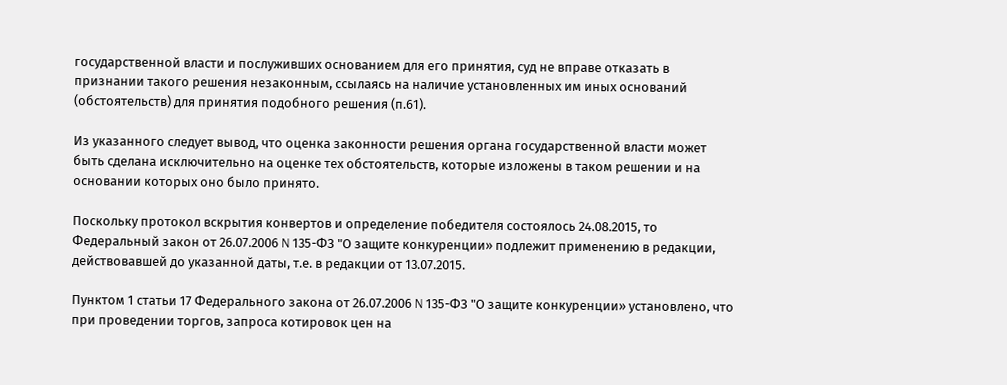государственной власти и послуживших основанием для его принятия, суд не вправе отказать в признании такого решения незаконным, ссылаясь на наличие установленных им иных оснований (обстоятельств) для принятия подобного решения (п.61).

Из указанного следует вывод, что оценка законности решения органа государственной власти может быть сделана исключительно на оценке тех обстоятельств, которые изложены в таком решении и на основании которых оно было принято.

Поскольку протокол вскрытия конвертов и определение победителя состоялось 24.08.2015, то Федеральный закон от 26.07.2006 N 135-ФЗ "О защите конкуренции» подлежит применению в редакции, действовавшей до указанной даты, т.е. в редакции от 13.07.2015.

Пунктом 1 статьи 17 Федерального закона от 26.07.2006 N 135-ФЗ "О защите конкуренции» установлено, что при проведении торгов, запроса котировок цен на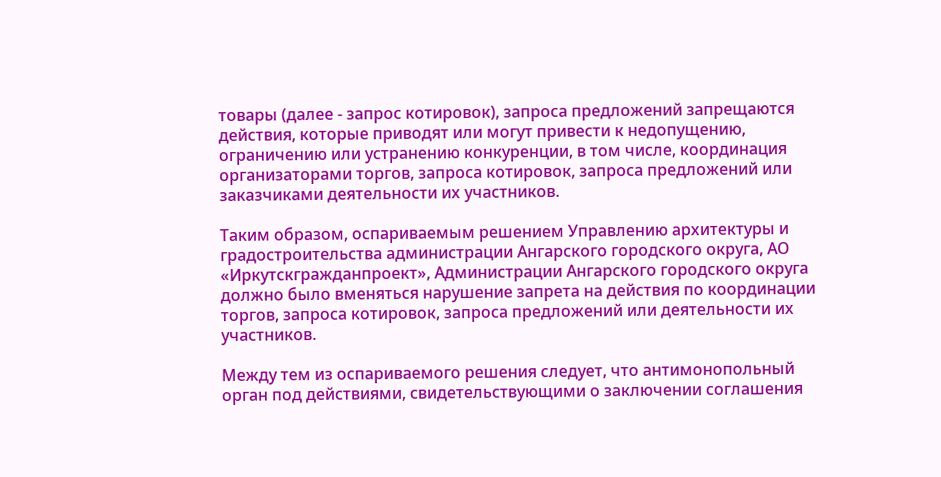товары (далее - запрос котировок), запроса предложений запрещаются действия, которые приводят или могут привести к недопущению, ограничению или устранению конкуренции, в том числе, координация организаторами торгов, запроса котировок, запроса предложений или заказчиками деятельности их участников.

Таким образом, оспариваемым решением Управлению архитектуры и градостроительства администрации Ангарского городского округа, АО «Иркутскгражданпроект», Администрации Ангарского городского округа должно было вменяться нарушение запрета на действия по координации торгов, запроса котировок, запроса предложений или деятельности их участников.

Между тем из оспариваемого решения следует, что антимонопольный орган под действиями, свидетельствующими о заключении соглашения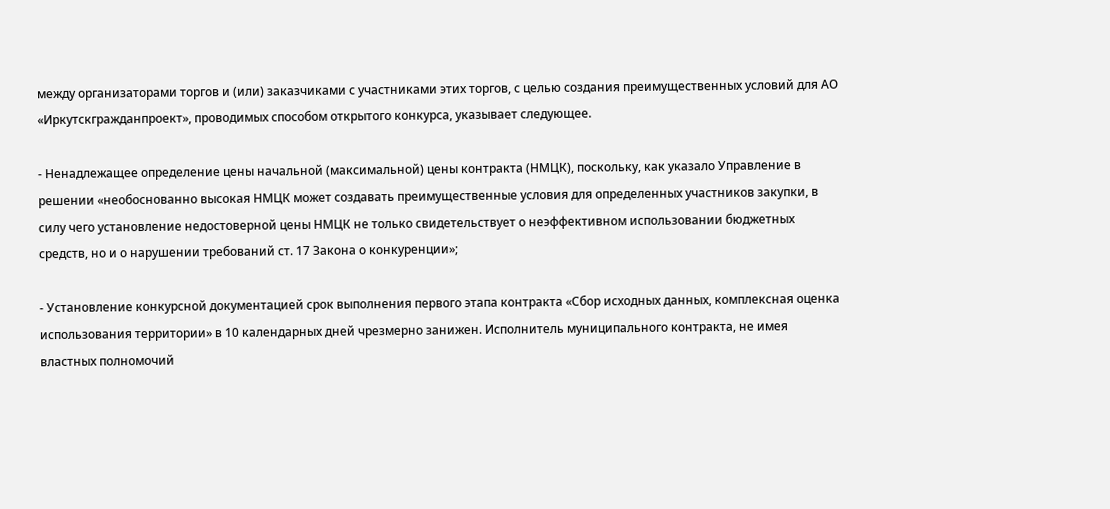между организаторами торгов и (или) заказчиками с участниками этих торгов, с целью создания преимущественных условий для АО «Иркутскгражданпроект», проводимых способом открытого конкурса, указывает следующее.

- Ненадлежащее определение цены начальной (максимальной) цены контракта (НМЦК), поскольку, как указало Управление в решении «необоснованно высокая НМЦК может создавать преимущественные условия для определенных участников закупки, в силу чего установление недостоверной цены НМЦК не только свидетельствует о неэффективном использовании бюджетных средств, но и о нарушении требований ст. 17 Закона о конкуренции»;

- Установление конкурсной документацией срок выполнения первого этапа контракта «Сбор исходных данных, комплексная оценка использования территории» в 10 календарных дней чрезмерно занижен. Исполнитель муниципального контракта, не имея властных полномочий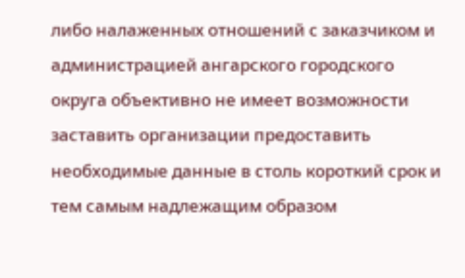либо налаженных отношений с заказчиком и администрацией ангарского городского округа объективно не имеет возможности заставить организации предоставить необходимые данные в столь короткий срок и тем самым надлежащим образом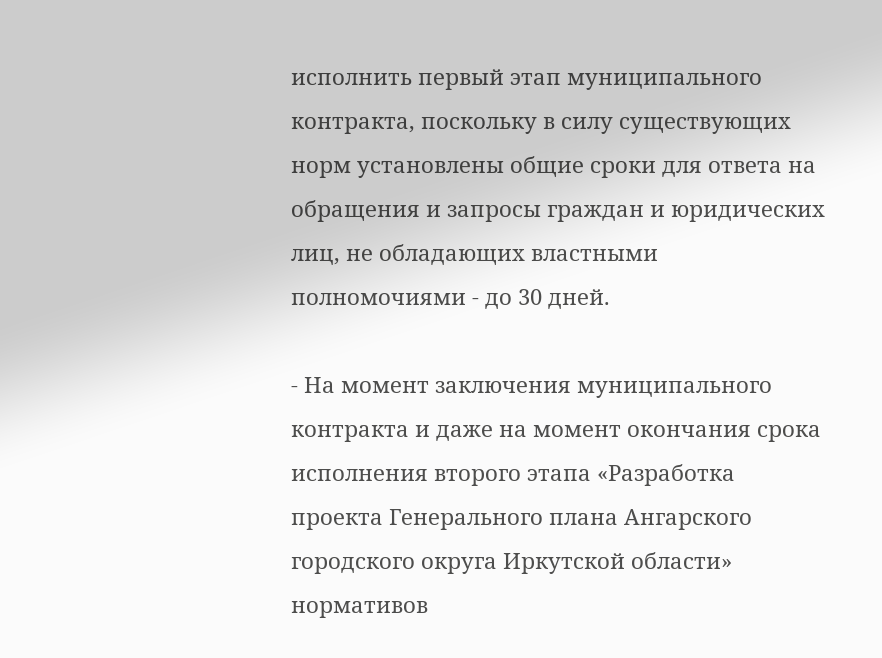исполнить первый этап муниципального контракта, поскольку в силу существующих норм установлены общие сроки для ответа на обращения и запросы граждан и юридических лиц, не обладающих властными полномочиями - до 30 дней.

- На момент заключения муниципального контракта и даже на момент окончания срока исполнения второго этапа «Разработка проекта Генерального плана Ангарского городского округа Иркутской области» нормативов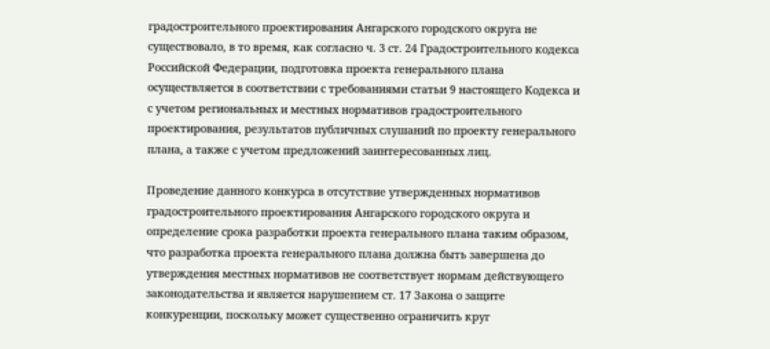градостроительного проектирования Ангарского городского округа не существовало, в то время, как согласно ч. 3 ст. 24 Градостроительного кодекса Российской Федерации, подготовка проекта генерального плана осуществляется в соответствии с требованиями статьи 9 настоящего Кодекса и с учетом региональных и местных нормативов градостроительного проектирования, результатов публичных слушаний по проекту генерального плана, а также с учетом предложений заинтересованных лиц.

Проведение данного конкурса в отсутствие утвержденных нормативов градостроительного проектирования Ангарского городского округа и определение срока разработки проекта генерального плана таким образом, что разработка проекта генерального плана должна быть завершена до утверждения местных нормативов не соответствует нормам действующего законодательства и является нарушением ст. 17 Закона о защите конкуренции, поскольку может существенно ограничить круг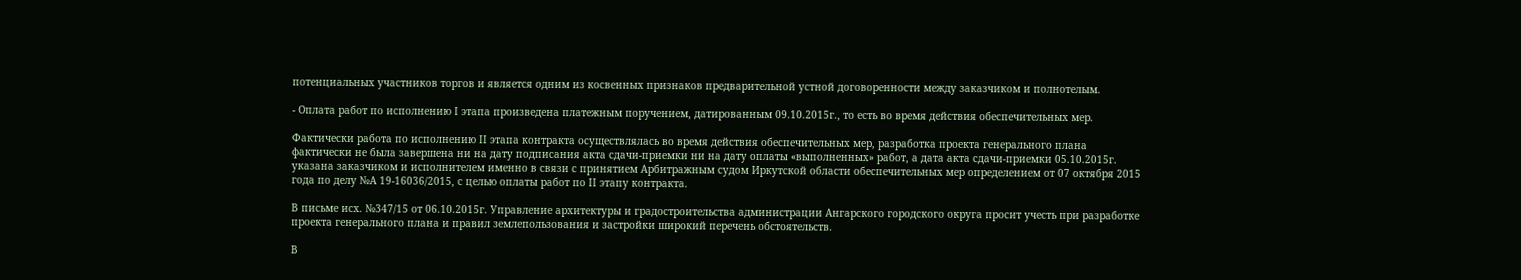потенциальных участников торгов и является одним из косвенных признаков предварительной устной договоренности между заказчиком и полнотелым.

- Оплата работ по исполнению I этапа произведена платежным поручением, датированным 09.10.2015г., то есть во время действия обеспечительных мер.

Фактически работа по исполнению II этапа контракта осуществлялась во время действия обеспечительных мер, разработка проекта генерального плана фактически не была завершена ни на дату подписания акта сдачи-приемки ни на дату оплаты «выполненных» работ, а дата акта сдачи-приемки 05.10.2015г. указана заказчиком и исполнителем именно в связи с принятием Арбитражным судом Иркутской области обеспечительных мер определением от 07 октября 2015 года по делу №А 19-16036/2015, с целью оплаты работ по II этапу контракта.

В письме исх. №347/15 от 06.10.2015г. Управление архитектуры и градостроительства администрации Ангарского городского округа просит учесть при разработке проекта генерального плана и правил землепользования и застройки широкий перечень обстоятельств.

В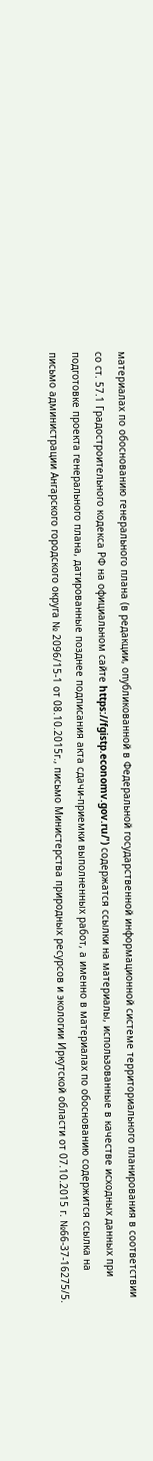материалах по обоснованию генерального плана (в редакции, опубликованной в Федеральной государственной информационной системе территориального планирования в соответствии со ст. 57.1 Градостроительного кодекса РФ на официальном сайте https://fgistp.economv.gov.ru/') содержатся ссылки на материалы, использованные в качестве исходных данных при подготовке проекта генерального плана, датированные позднее подписания акта сдачи-приемки выполненных работ, а именно в материалах по обоснованию содержится ссылка на письмо администрации Ангарского городского округа № 2096/15-1 от 08.10.2015г., письмо Министерства природных ресурсов и экологии Иркутской области от 07.10.2015 г. №66-37-16275/5.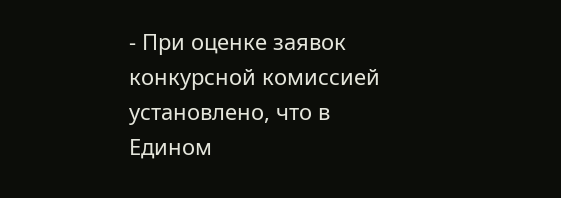- При оценке заявок конкурсной комиссией установлено, что в Едином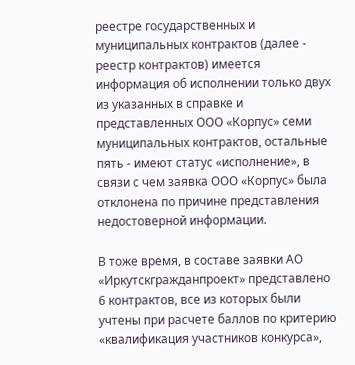реестре государственных и муниципальных контрактов (далее - реестр контрактов) имеется информация об исполнении только двух из указанных в справке и представленных ООО «Корпус» семи муниципальных контрактов, остальные пять - имеют статус «исполнение», в связи с чем заявка ООО «Корпус» была отклонена по причине представления недостоверной информации.

В тоже время, в составе заявки АО «Иркутскгражданпроект» представлено 6 контрактов, все из которых были учтены при расчете баллов по критерию «квалификация участников конкурса»,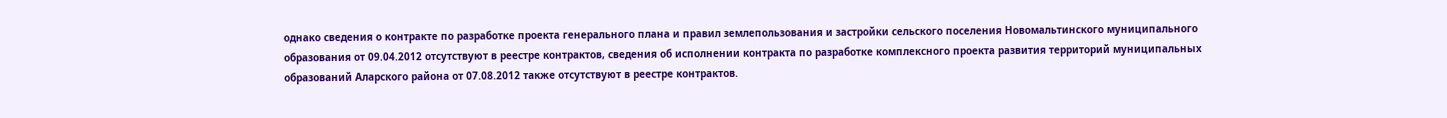однако сведения о контракте по разработке проекта генерального плана и правил землепользования и застройки сельского поселения Новомальтинского муниципального образования от 09.04.2012 отсутствуют в реестре контрактов, сведения об исполнении контракта по разработке комплексного проекта развития территорий муниципальных образований Аларского района от 07.08.2012 также отсутствуют в реестре контрактов.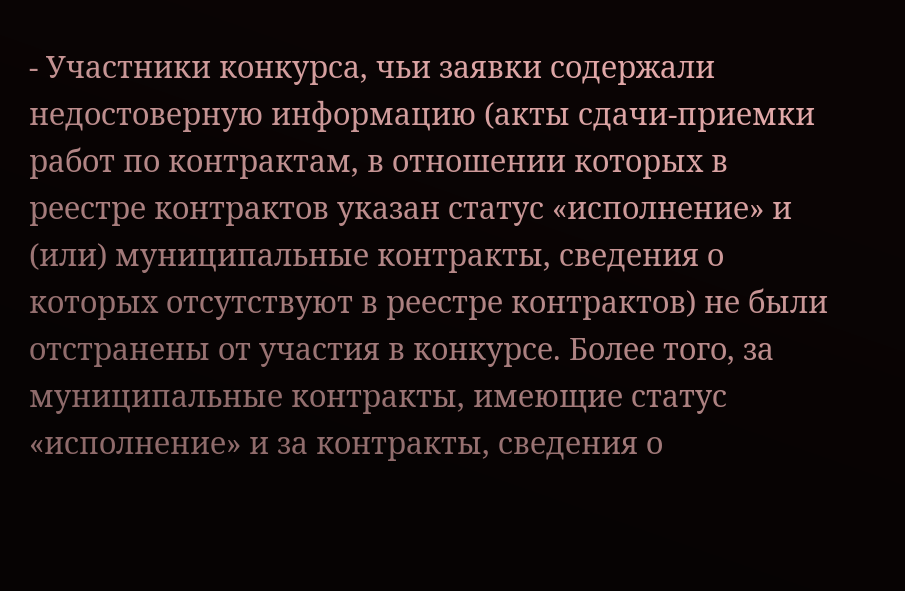- Участники конкурса, чьи заявки содержали недостоверную информацию (акты сдачи-приемки работ по контрактам, в отношении которых в реестре контрактов указан статус «исполнение» и (или) муниципальные контракты, сведения о которых отсутствуют в реестре контрактов) не были отстранены от участия в конкурсе. Более того, за муниципальные контракты, имеющие статус «исполнение» и за контракты, сведения о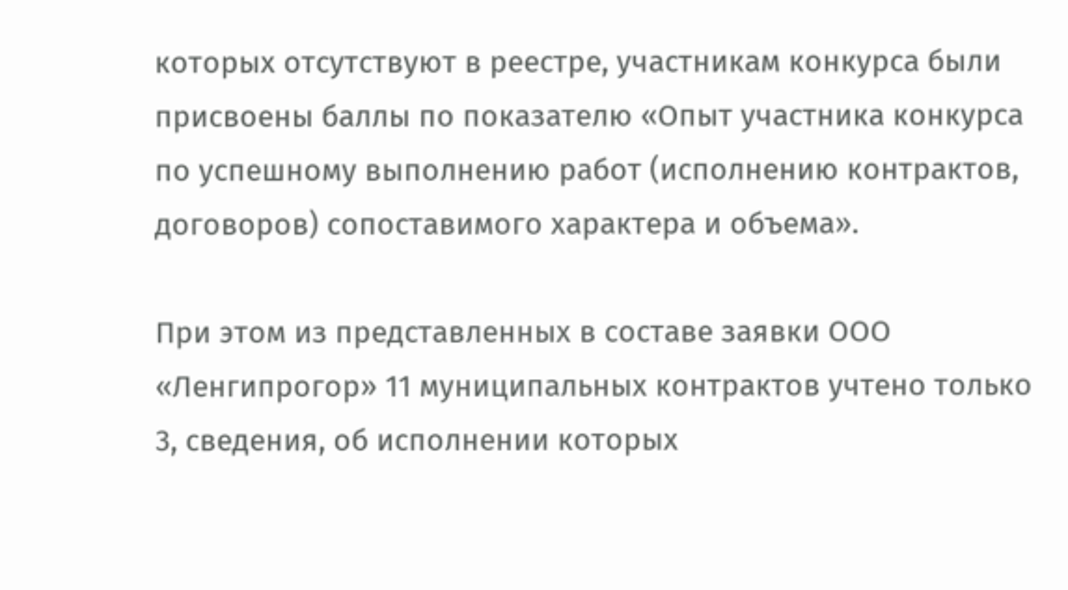которых отсутствуют в реестре, участникам конкурса были присвоены баллы по показателю «Опыт участника конкурса по успешному выполнению работ (исполнению контрактов, договоров) сопоставимого характера и объема».

При этом из представленных в составе заявки ООО «Ленгипрогор» 11 муниципальных контрактов учтено только 3, сведения, об исполнении которых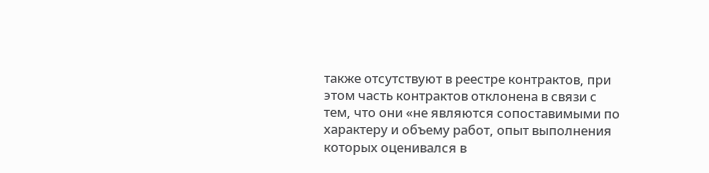также отсутствуют в реестре контрактов, при этом часть контрактов отклонена в связи с тем, что они «не являются сопоставимыми по характеру и объему работ, опыт выполнения которых оценивался в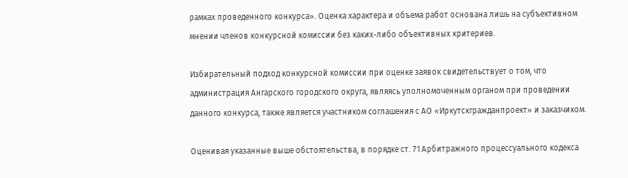рамках проведенного конкурса». Оценка характера и объема работ основана лишь на субъективном мнении членов конкурсной комиссии без каких-либо объективных критериев.

Избирательный подход конкурсной комиссии при оценке заявок свидетельствует о том, что администрация Ангарского городского округа, являясь уполномоченным органом при проведении данного конкурса, также является участником соглашения с АО «Иркутскгражданпроект» и заказчиком.

Оценивая указанные выше обстоятельства, в порядке ст. 71 Арбитражного процессуального кодекса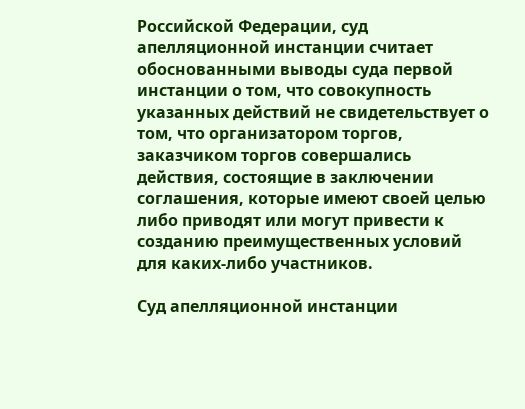Российской Федерации, суд апелляционной инстанции считает обоснованными выводы суда первой инстанции о том, что совокупность указанных действий не свидетельствует о том, что организатором торгов, заказчиком торгов совершались действия, состоящие в заключении соглашения, которые имеют своей целью либо приводят или могут привести к созданию преимущественных условий для каких-либо участников.

Суд апелляционной инстанции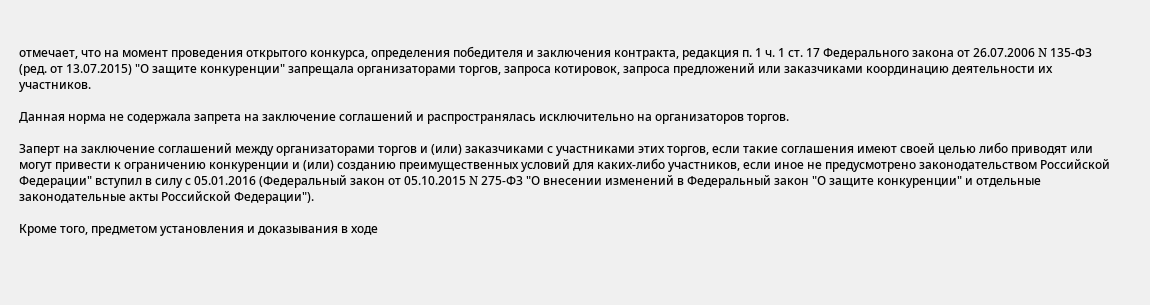отмечает, что на момент проведения открытого конкурса, определения победителя и заключения контракта, редакция п. 1 ч. 1 ст. 17 Федерального закона от 26.07.2006 N 135-ФЗ (ред. от 13.07.2015) "О защите конкуренции" запрещала организаторами торгов, запроса котировок, запроса предложений или заказчиками координацию деятельности их участников.

Данная норма не содержала запрета на заключение соглашений и распространялась исключительно на организаторов торгов.

Заперт на заключение соглашений между организаторами торгов и (или) заказчиками с участниками этих торгов, если такие соглашения имеют своей целью либо приводят или могут привести к ограничению конкуренции и (или) созданию преимущественных условий для каких-либо участников, если иное не предусмотрено законодательством Российской Федерации" вступил в силу с 05.01.2016 (Федеральный закон от 05.10.2015 N 275-ФЗ "О внесении изменений в Федеральный закон "О защите конкуренции" и отдельные законодательные акты Российской Федерации").

Кроме того, предметом установления и доказывания в ходе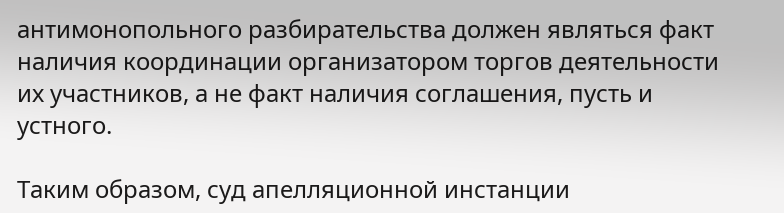антимонопольного разбирательства должен являться факт наличия координации организатором торгов деятельности их участников, а не факт наличия соглашения, пусть и устного.

Таким образом, суд апелляционной инстанции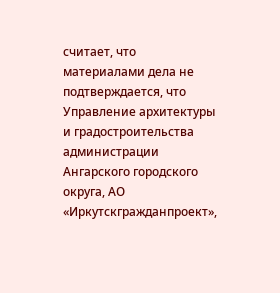считает, что материалами дела не подтверждается, что Управление архитектуры и градостроительства администрации Ангарского городского округа, АО «Иркутскгражданпроект»,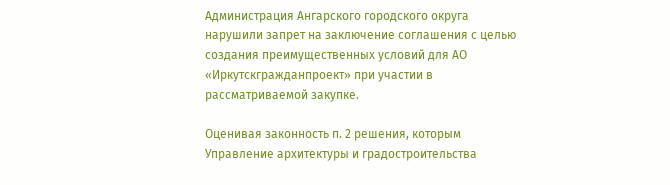Администрация Ангарского городского округа нарушили запрет на заключение соглашения с целью создания преимущественных условий для АО «Иркутскгражданпроект» при участии в рассматриваемой закупке.

Оценивая законность п. 2 решения, которым Управление архитектуры и градостроительства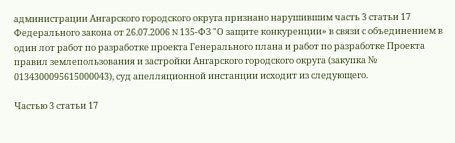администрации Ангарского городского округа признано нарушившим часть 3 статьи 17 Федерального закона от 26.07.2006 N 135-ФЗ "О защите конкуренции» в связи с объединением в один лот работ по разработке проекта Генерального плана и работ по разработке Проекта правил землепользования и застройки Ангарского городского округа (закупка № 0134300095615000043), суд апелляционной инстанции исходит из следующего.

Частью 3 статьи 17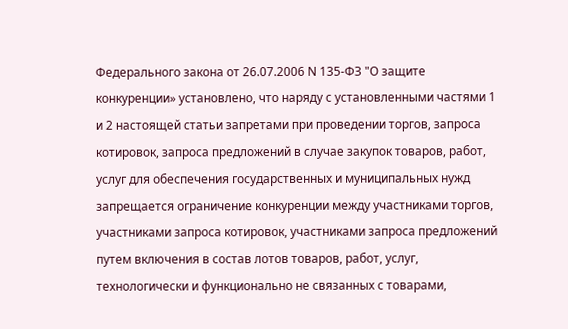Федерального закона от 26.07.2006 N 135-ФЗ "О защите конкуренции» установлено, что наряду с установленными частями 1 и 2 настоящей статьи запретами при проведении торгов, запроса котировок, запроса предложений в случае закупок товаров, работ, услуг для обеспечения государственных и муниципальных нужд запрещается ограничение конкуренции между участниками торгов, участниками запроса котировок, участниками запроса предложений путем включения в состав лотов товаров, работ, услуг, технологически и функционально не связанных с товарами,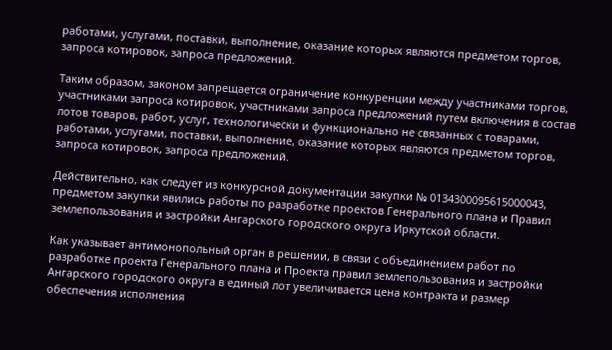работами, услугами, поставки, выполнение, оказание которых являются предметом торгов, запроса котировок, запроса предложений.

Таким образом, законом запрещается ограничение конкуренции между участниками торгов, участниками запроса котировок, участниками запроса предложений путем включения в состав лотов товаров, работ, услуг, технологически и функционально не связанных с товарами, работами, услугами, поставки, выполнение, оказание которых являются предметом торгов, запроса котировок, запроса предложений.

Действительно, как следует из конкурсной документации закупки № 0134300095615000043, предметом закупки явились работы по разработке проектов Генерального плана и Правил землепользования и застройки Ангарского городского округа Иркутской области.

Как указывает антимонопольный орган в решении, в связи с объединением работ по разработке проекта Генерального плана и Проекта правил землепользования и застройки Ангарского городского округа в единый лот увеличивается цена контракта и размер обеспечения исполнения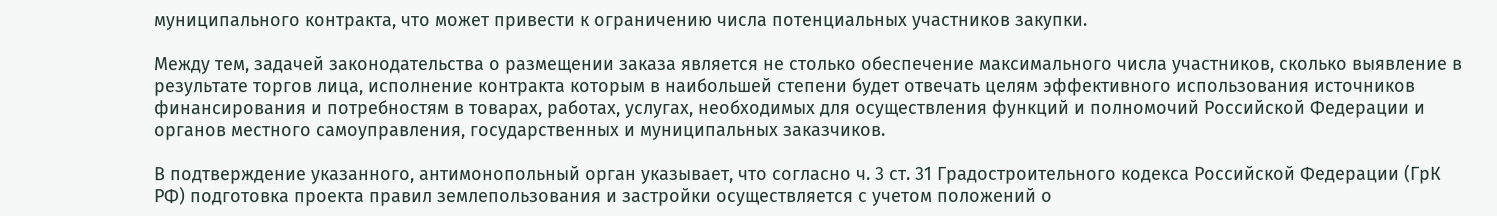муниципального контракта, что может привести к ограничению числа потенциальных участников закупки.

Между тем, задачей законодательства о размещении заказа является не столько обеспечение максимального числа участников, сколько выявление в результате торгов лица, исполнение контракта которым в наибольшей степени будет отвечать целям эффективного использования источников финансирования и потребностям в товарах, работах, услугах, необходимых для осуществления функций и полномочий Российской Федерации и органов местного самоуправления, государственных и муниципальных заказчиков.

В подтверждение указанного, антимонопольный орган указывает, что согласно ч. 3 ст. 31 Градостроительного кодекса Российской Федерации (ГрК РФ) подготовка проекта правил землепользования и застройки осуществляется с учетом положений о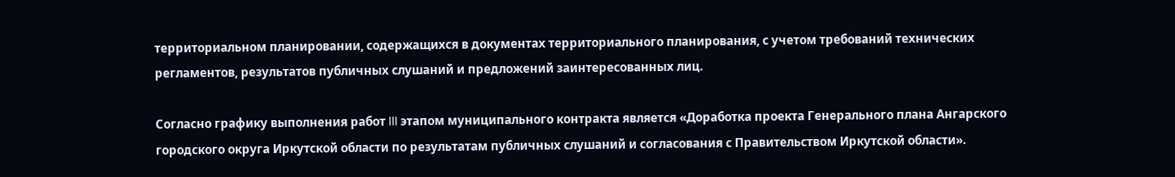территориальном планировании, содержащихся в документах территориального планирования, с учетом требований технических регламентов, результатов публичных слушаний и предложений заинтересованных лиц.

Согласно графику выполнения работ III этапом муниципального контракта является «Доработка проекта Генерального плана Ангарского городского округа Иркутской области по результатам публичных слушаний и согласования с Правительством Иркутской области».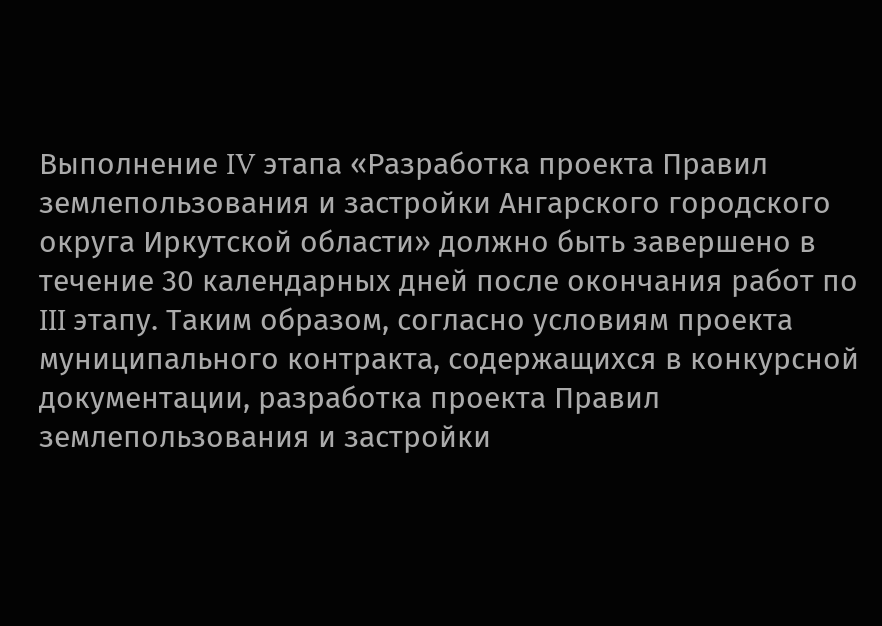Выполнение IV этапа «Разработка проекта Правил землепользования и застройки Ангарского городского округа Иркутской области» должно быть завершено в течение 30 календарных дней после окончания работ по III этапу. Таким образом, согласно условиям проекта муниципального контракта, содержащихся в конкурсной документации, разработка проекта Правил землепользования и застройки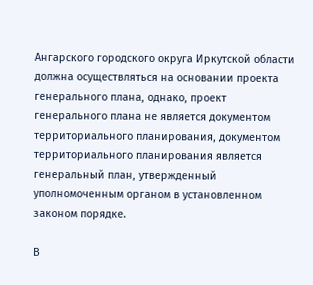Ангарского городского округа Иркутской области должна осуществляться на основании проекта генерального плана, однако, проект генерального плана не является документом территориального планирования, документом территориального планирования является генеральный план, утвержденный уполномоченным органом в установленном законом порядке.

В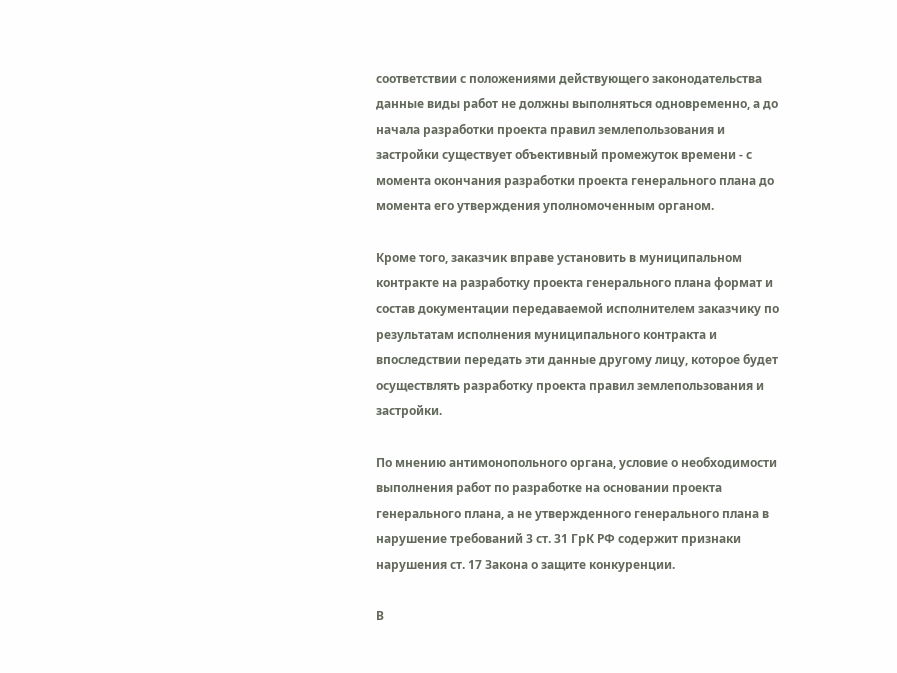соответствии с положениями действующего законодательства данные виды работ не должны выполняться одновременно, а до начала разработки проекта правил землепользования и застройки существует объективный промежуток времени - с момента окончания разработки проекта генерального плана до момента его утверждения уполномоченным органом.

Кроме того, заказчик вправе установить в муниципальном контракте на разработку проекта генерального плана формат и состав документации передаваемой исполнителем заказчику по результатам исполнения муниципального контракта и впоследствии передать эти данные другому лицу, которое будет осуществлять разработку проекта правил землепользования и застройки.

По мнению антимонопольного органа, условие о необходимости выполнения работ по разработке на основании проекта генерального плана, а не утвержденного генерального плана в нарушение требований 3 ст. 31 ГрК РФ содержит признаки нарушения ст. 17 Закона о защите конкуренции.

В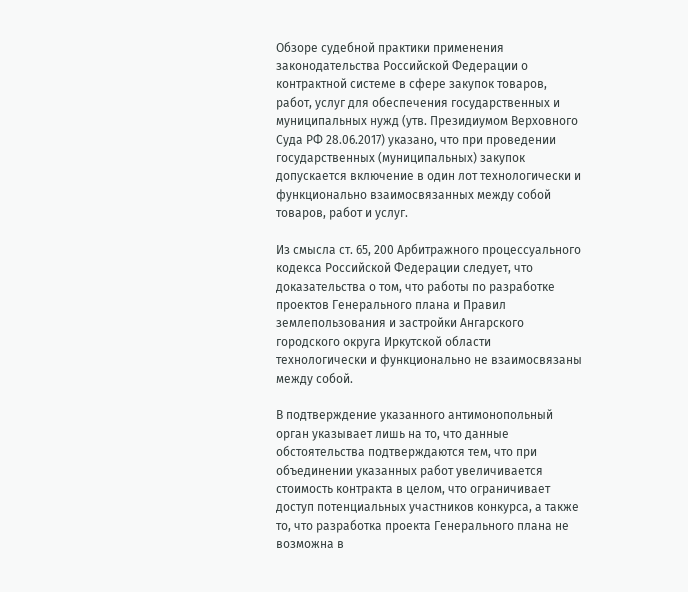Обзоре судебной практики применения законодательства Российской Федерации о контрактной системе в сфере закупок товаров, работ, услуг для обеспечения государственных и муниципальных нужд (утв. Президиумом Верховного Суда РФ 28.06.2017) указано, что при проведении государственных (муниципальных) закупок допускается включение в один лот технологически и функционально взаимосвязанных между собой товаров, работ и услуг.

Из смысла ст. 65, 200 Арбитражного процессуального кодекса Российской Федерации следует, что доказательства о том, что работы по разработке проектов Генерального плана и Правил землепользования и застройки Ангарского городского округа Иркутской области технологически и функционально не взаимосвязаны между собой.

В подтверждение указанного антимонопольный орган указывает лишь на то, что данные обстоятельства подтверждаются тем, что при объединении указанных работ увеличивается стоимость контракта в целом, что ограничивает доступ потенциальных участников конкурса, а также то, что разработка проекта Генерального плана не возможна в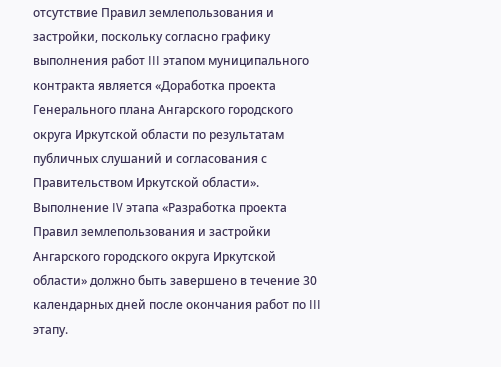отсутствие Правил землепользования и застройки, поскольку согласно графику выполнения работ III этапом муниципального контракта является «Доработка проекта Генерального плана Ангарского городского округа Иркутской области по результатам публичных слушаний и согласования с Правительством Иркутской области». Выполнение IV этапа «Разработка проекта Правил землепользования и застройки Ангарского городского округа Иркутской области» должно быть завершено в течение 30 календарных дней после окончания работ по III этапу.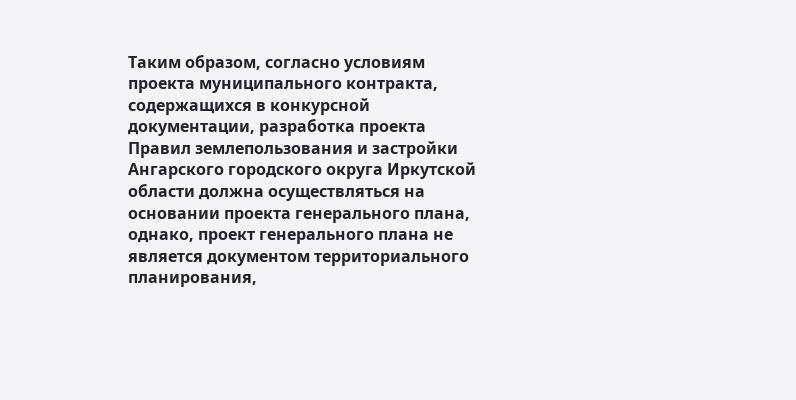Таким образом, согласно условиям проекта муниципального контракта, содержащихся в конкурсной документации, разработка проекта Правил землепользования и застройки Ангарского городского округа Иркутской области должна осуществляться на основании проекта генерального плана, однако, проект генерального плана не является документом территориального планирования,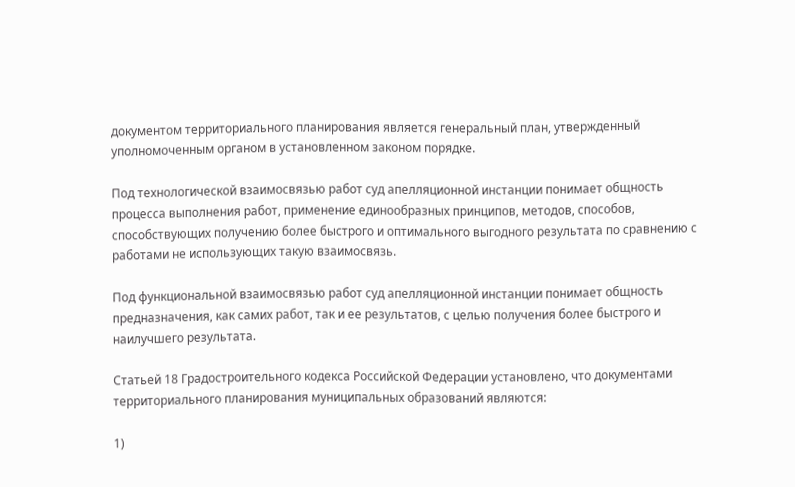документом территориального планирования является генеральный план, утвержденный уполномоченным органом в установленном законом порядке.

Под технологической взаимосвязью работ суд апелляционной инстанции понимает общность процесса выполнения работ, применение единообразных принципов, методов, способов, способствующих получению более быстрого и оптимального выгодного результата по сравнению с работами не использующих такую взаимосвязь.

Под функциональной взаимосвязью работ суд апелляционной инстанции понимает общность предназначения, как самих работ, так и ее результатов, с целью получения более быстрого и наилучшего результата.

Статьей 18 Градостроительного кодекса Российской Федерации установлено, что документами территориального планирования муниципальных образований являются:

1)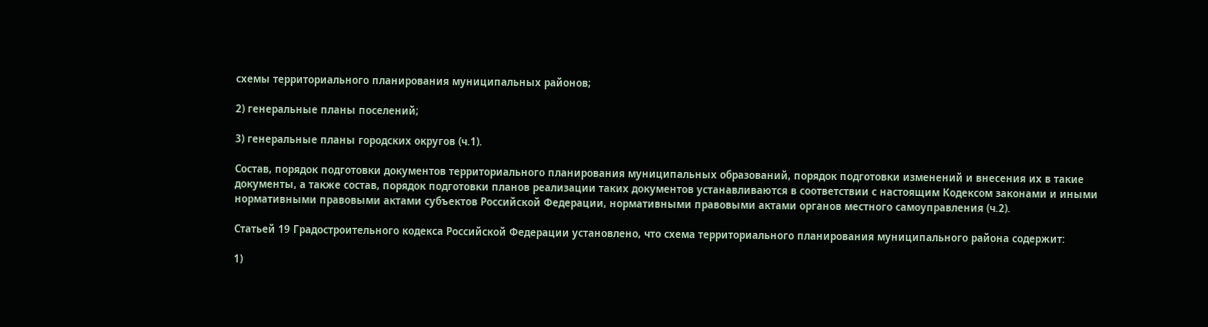схемы территориального планирования муниципальных районов;

2) генеральные планы поселений;

3) генеральные планы городских округов (ч.1).

Состав, порядок подготовки документов территориального планирования муниципальных образований, порядок подготовки изменений и внесения их в такие документы, а также состав, порядок подготовки планов реализации таких документов устанавливаются в соответствии с настоящим Кодексом законами и иными нормативными правовыми актами субъектов Российской Федерации, нормативными правовыми актами органов местного самоуправления (ч.2).

Статьей 19 Градостроительного кодекса Российской Федерации установлено, что схема территориального планирования муниципального района содержит:

1)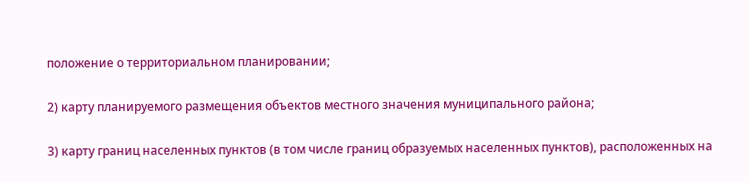положение о территориальном планировании;

2) карту планируемого размещения объектов местного значения муниципального района;

3) карту границ населенных пунктов (в том числе границ образуемых населенных пунктов), расположенных на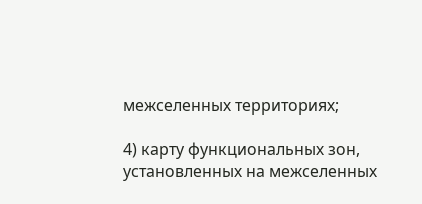межселенных территориях;

4) карту функциональных зон, установленных на межселенных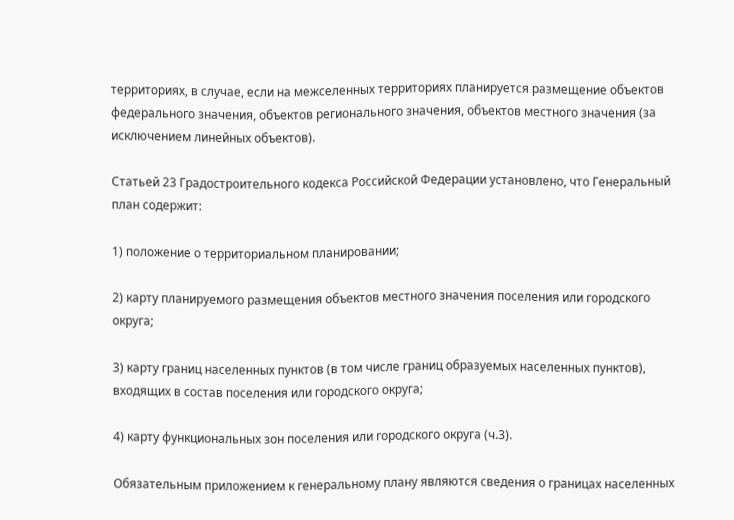территориях, в случае, если на межселенных территориях планируется размещение объектов федерального значения, объектов регионального значения, объектов местного значения (за исключением линейных объектов).

Статьей 23 Градостроительного кодекса Российской Федерации установлено, что Генеральный план содержит:

1) положение о территориальном планировании;

2) карту планируемого размещения объектов местного значения поселения или городского округа;

3) карту границ населенных пунктов (в том числе границ образуемых населенных пунктов), входящих в состав поселения или городского округа;

4) карту функциональных зон поселения или городского округа (ч.3).

Обязательным приложением к генеральному плану являются сведения о границах населенных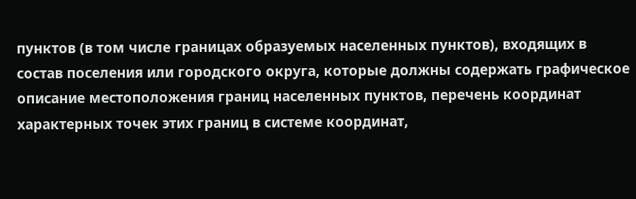пунктов (в том числе границах образуемых населенных пунктов), входящих в состав поселения или городского округа, которые должны содержать графическое описание местоположения границ населенных пунктов, перечень координат характерных точек этих границ в системе координат,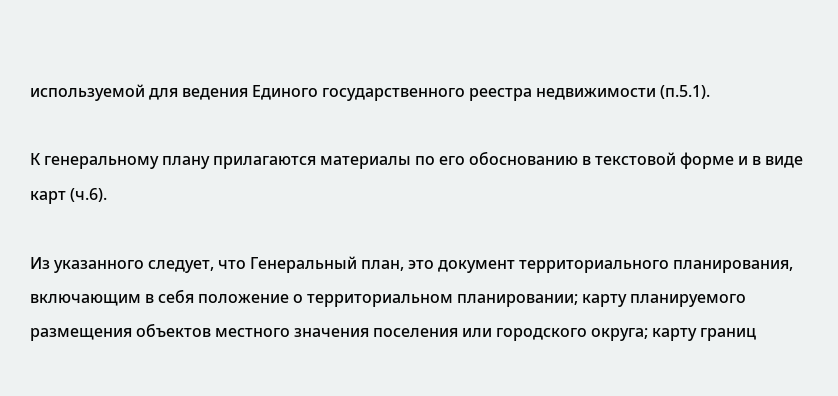используемой для ведения Единого государственного реестра недвижимости (п.5.1).

К генеральному плану прилагаются материалы по его обоснованию в текстовой форме и в виде карт (ч.6).

Из указанного следует, что Генеральный план, это документ территориального планирования, включающим в себя положение о территориальном планировании; карту планируемого размещения объектов местного значения поселения или городского округа; карту границ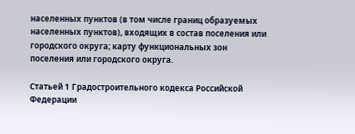населенных пунктов (в том числе границ образуемых населенных пунктов), входящих в состав поселения или городского округа; карту функциональных зон поселения или городского округа.

Статьей 1 Градостроительного кодекса Российской Федерации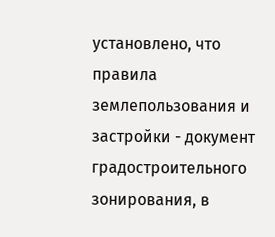установлено, что правила землепользования и застройки - документ градостроительного зонирования, в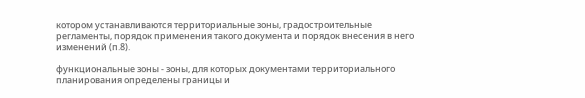котором устанавливаются территориальные зоны, градостроительные регламенты, порядок применения такого документа и порядок внесения в него изменений (п.8).

функциональные зоны - зоны, для которых документами территориального планирования определены границы и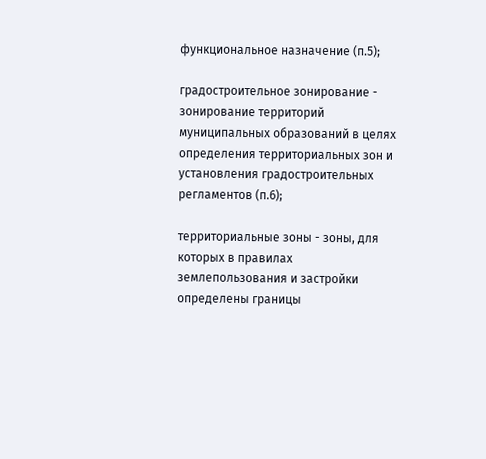функциональное назначение (п.5);

градостроительное зонирование - зонирование территорий муниципальных образований в целях определения территориальных зон и установления градостроительных регламентов (п.6);

территориальные зоны - зоны, для которых в правилах землепользования и застройки определены границы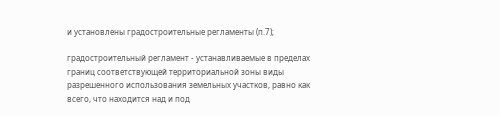и установлены градостроительные регламенты (п.7);

градостроительный регламент - устанавливаемые в пределах границ соответствующей территориальной зоны виды разрешенного использования земельных участков, равно как всего, что находится над и под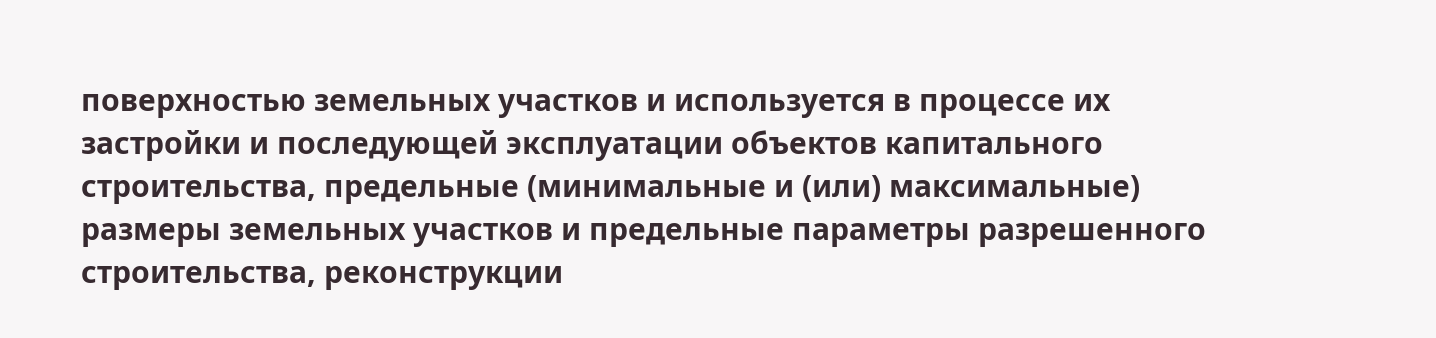поверхностью земельных участков и используется в процессе их застройки и последующей эксплуатации объектов капитального строительства, предельные (минимальные и (или) максимальные) размеры земельных участков и предельные параметры разрешенного строительства, реконструкции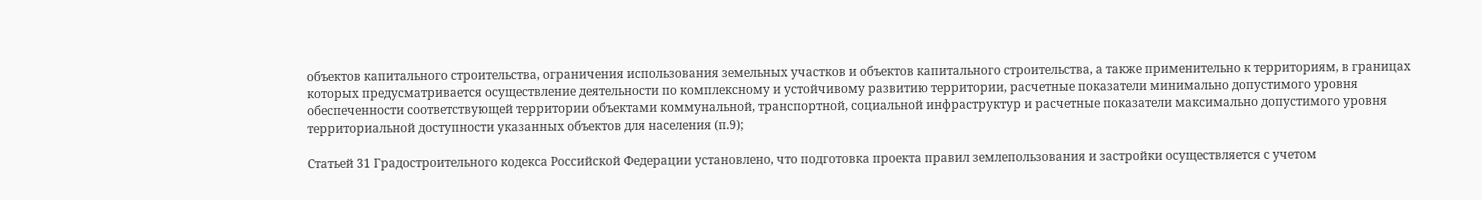объектов капитального строительства, ограничения использования земельных участков и объектов капитального строительства, а также применительно к территориям, в границах которых предусматривается осуществление деятельности по комплексному и устойчивому развитию территории, расчетные показатели минимально допустимого уровня обеспеченности соответствующей территории объектами коммунальной, транспортной, социальной инфраструктур и расчетные показатели максимально допустимого уровня территориальной доступности указанных объектов для населения (п.9);

Статьей 31 Градостроительного кодекса Российской Федерации установлено, что подготовка проекта правил землепользования и застройки осуществляется с учетом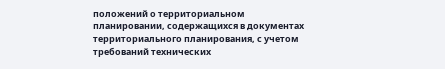положений о территориальном планировании, содержащихся в документах территориального планирования, с учетом требований технических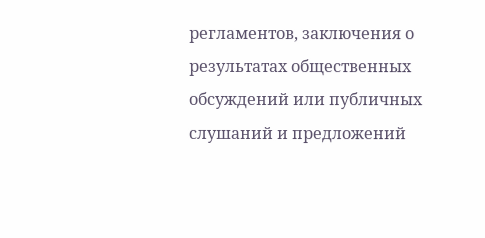регламентов, заключения о результатах общественных обсуждений или публичных слушаний и предложений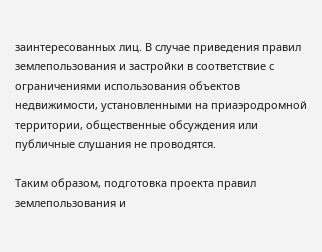заинтересованных лиц. В случае приведения правил землепользования и застройки в соответствие с ограничениями использования объектов недвижимости, установленными на приаэродромной территории, общественные обсуждения или публичные слушания не проводятся.

Таким образом, подготовка проекта правил землепользования и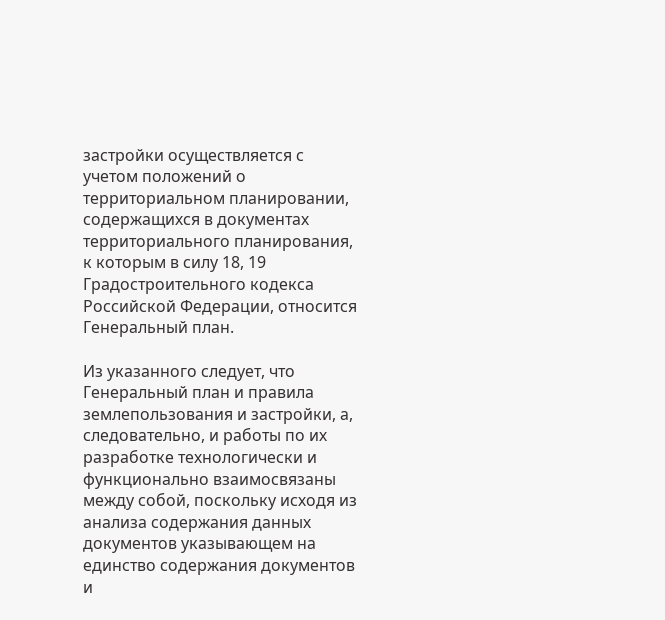застройки осуществляется с учетом положений о территориальном планировании, содержащихся в документах территориального планирования, к которым в силу 18, 19 Градостроительного кодекса Российской Федерации, относится Генеральный план.

Из указанного следует, что Генеральный план и правила землепользования и застройки, а, следовательно, и работы по их разработке технологически и функционально взаимосвязаны между собой, поскольку исходя из анализа содержания данных документов указывающем на единство содержания документов и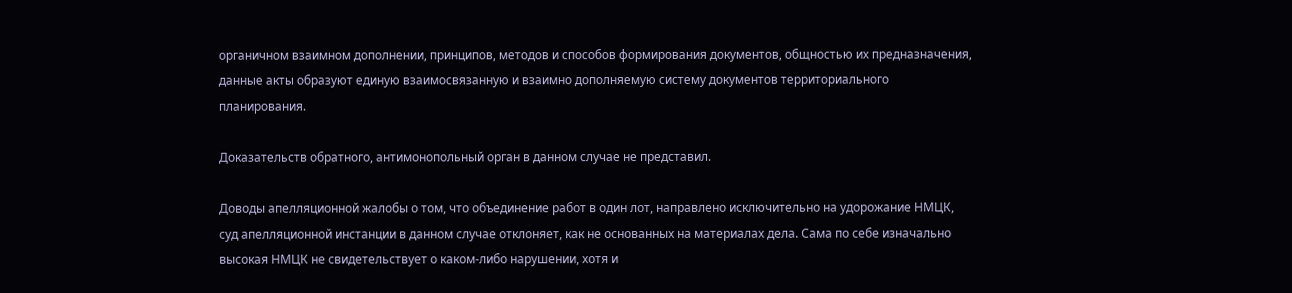органичном взаимном дополнении, принципов, методов и способов формирования документов, общностью их предназначения, данные акты образуют единую взаимосвязанную и взаимно дополняемую систему документов территориального планирования.

Доказательств обратного, антимонопольный орган в данном случае не представил.

Доводы апелляционной жалобы о том, что объединение работ в один лот, направлено исключительно на удорожание НМЦК, суд апелляционной инстанции в данном случае отклоняет, как не основанных на материалах дела. Сама по себе изначально высокая НМЦК не свидетельствует о каком-либо нарушении, хотя и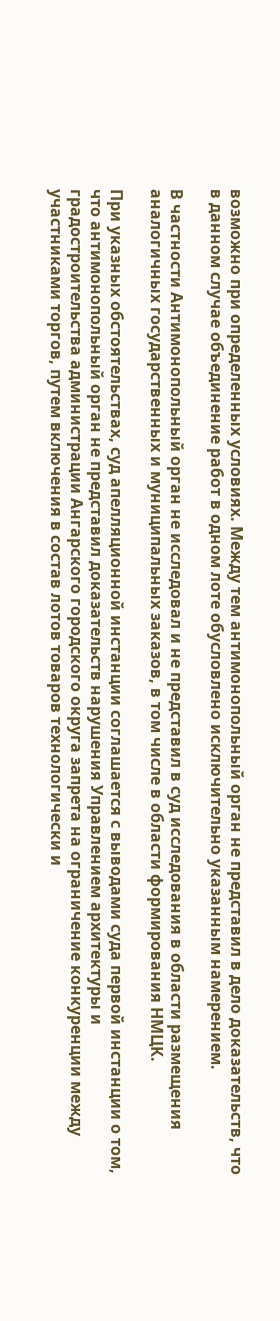возможно при определенных условиях. Между тем антимонопольный орган не представил в дело доказательств, что в данном случае объединение работ в одном лоте обусловлено исключительно указанным намерением.

В частности Антимонопольный орган не исследовал и не представил в суд исследования в области размещения аналогичных государственных и муниципальных заказов, в том числе в области формирования НМЦК.

При указных обстоятельствах, суд апелляционной инстанции соглашается с выводами суда первой инстанции о том, что антимонопольный орган не представил доказательств нарушения Управлением архитектуры и градостроительства администрации Ангарского городского округа запрета на ограничение конкуренции между участниками торгов, путем включения в состав лотов товаров технологически и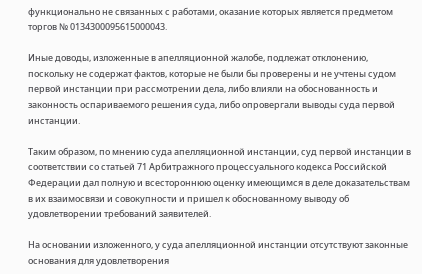функционально не связанных с работами, оказание которых является предметом торгов № 0134300095615000043.

Иные доводы, изложенные в апелляционной жалобе, подлежат отклонению, поскольку не содержат фактов, которые не были бы проверены и не учтены судом первой инстанции при рассмотрении дела, либо влияли на обоснованность и законность оспариваемого решения суда, либо опровергали выводы суда первой инстанции.

Таким образом, по мнению суда апелляционной инстанции, суд первой инстанции в соответствии со статьей 71 Арбитражного процессуального кодекса Российской Федерации дал полную и всестороннюю оценку имеющимся в деле доказательствам в их взаимосвязи и совокупности и пришел к обоснованному выводу об удовлетворении требований заявителей.

На основании изложенного, у суда апелляционной инстанции отсутствуют законные основания для удовлетворения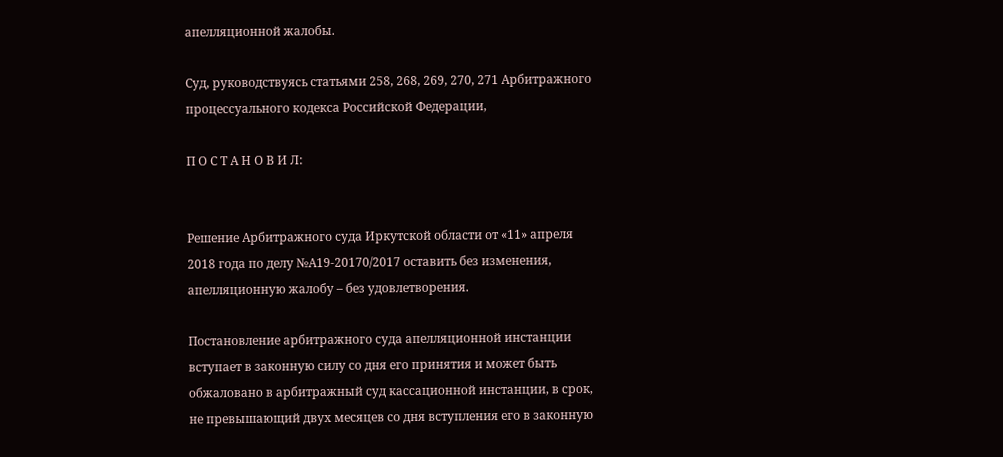апелляционной жалобы.

Суд, руководствуясь статьями 258, 268, 269, 270, 271 Арбитражного процессуального кодекса Российской Федерации,

П О С Т А Н О В И Л:


Решение Арбитражного суда Иркутской области от «11» апреля 2018 года по делу №А19-20170/2017 оставить без изменения, апелляционную жалобу – без удовлетворения.

Постановление арбитражного суда апелляционной инстанции вступает в законную силу со дня его принятия и может быть обжаловано в арбитражный суд кассационной инстанции, в срок, не превышающий двух месяцев со дня вступления его в законную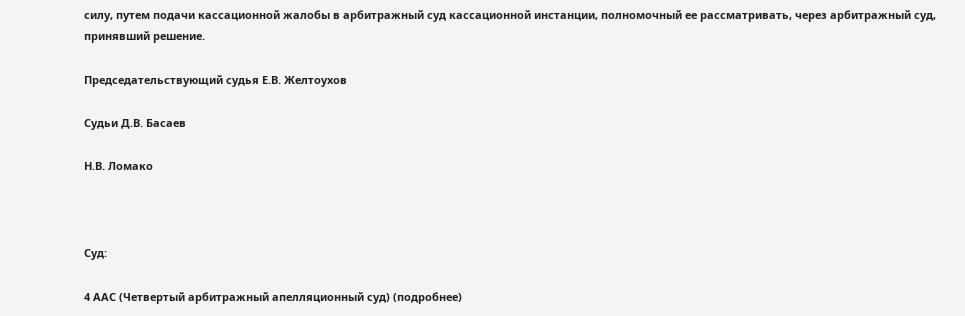силу, путем подачи кассационной жалобы в арбитражный суд кассационной инстанции, полномочный ее рассматривать, через арбитражный суд, принявший решение.

Председательствующий судья Е.В. Желтоухов

Судьи Д.В. Басаев

Н.В. Ломако



Суд:

4 ААС (Четвертый арбитражный апелляционный суд) (подробнее)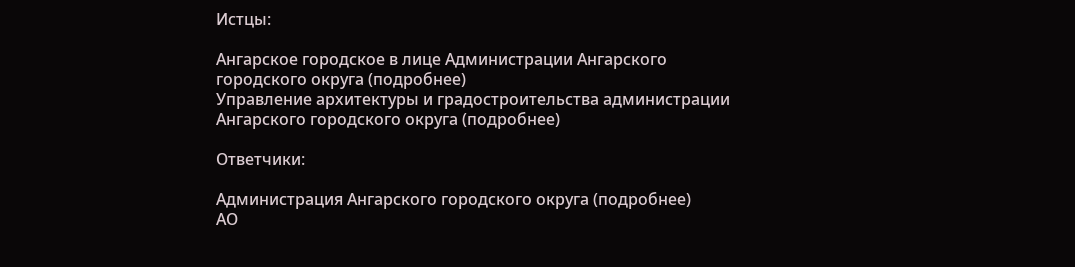Истцы:

Ангарское городское в лице Администрации Ангарского городского округа (подробнее)
Управление архитектуры и градостроительства администрации Ангарского городского округа (подробнее)

Ответчики:

Администрация Ангарского городского округа (подробнее)
АО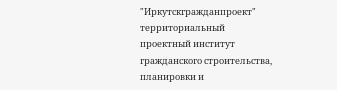"Иркутскгражданпроект" территориальный проектный институт гражданского строительства, планировки и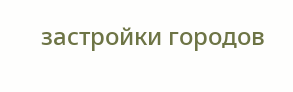застройки городов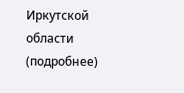Иркутской области (подробнее)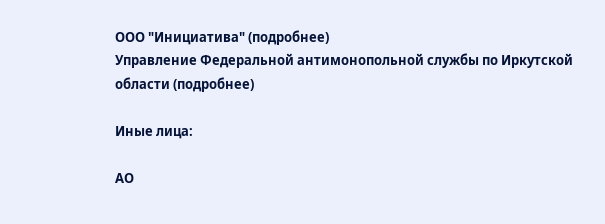ООО "Инициатива" (подробнее)
Управление Федеральной антимонопольной службы по Иркутской области (подробнее)

Иные лица:

АО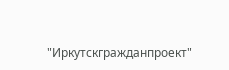"Иркутскгражданпроект"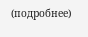(подробнее)